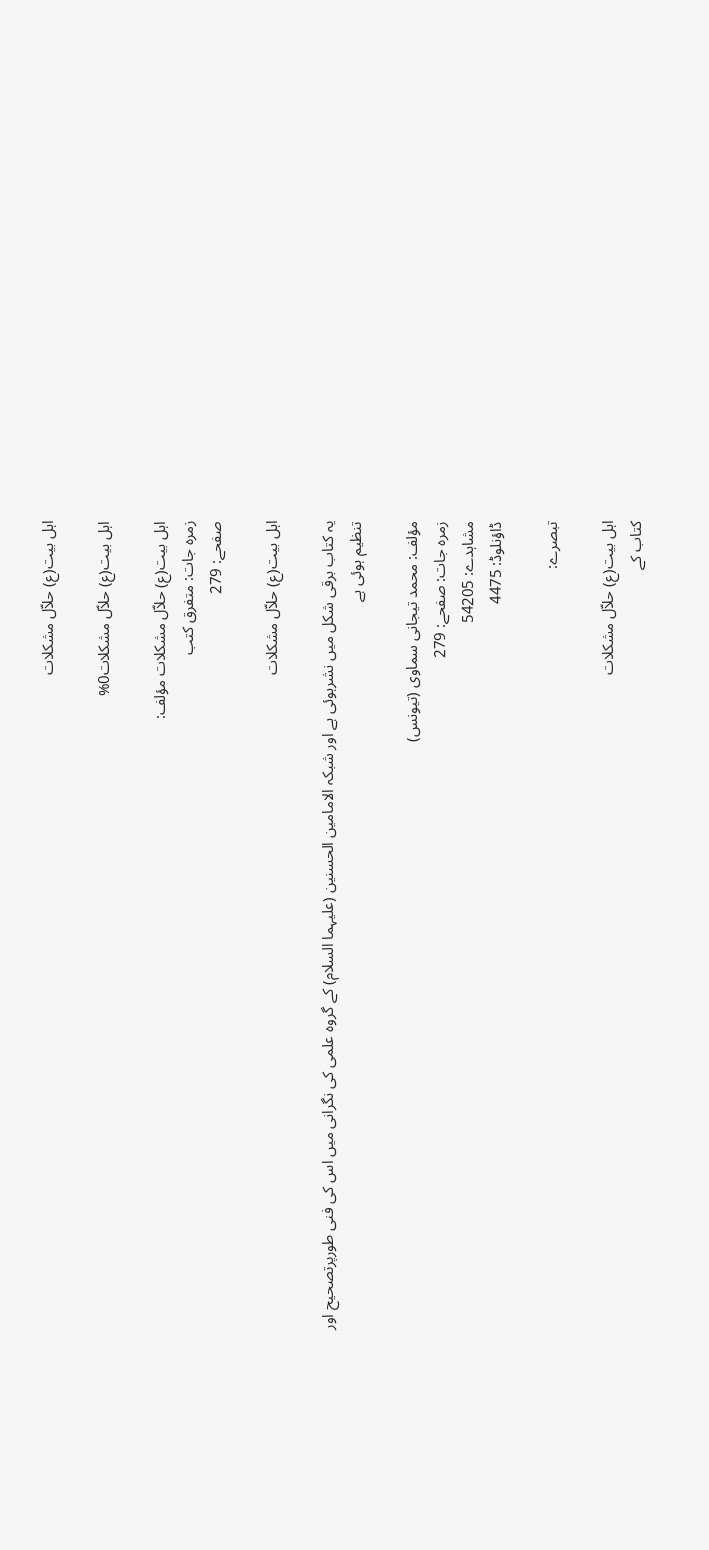اہل بیت(ع) حلاّل مشکلات

اہل بیت(ع) حلاّل مشکلات0%

اہل بیت(ع) حلاّل مشکلات مؤلف:
زمرہ جات: متفرق کتب
صفحے: 279

اہل بیت(ع) حلاّل مشکلات

یہ کتاب برقی شکل میں نشرہوئی ہے اور شبکہ الامامین الحسنین (علیہما السلام) کے گروہ علمی کی نگرانی میں اس کی فنی طورپرتصحیح اور تنظیم ہوئی ہے

مؤلف: محمد تیجانی سماوی (تیونس)
زمرہ جات: صفحے: 279
مشاہدے: 54205
ڈاؤنلوڈ: 4475

تبصرے:

اہل بیت(ع) حلاّل مشکلات
کتاب کے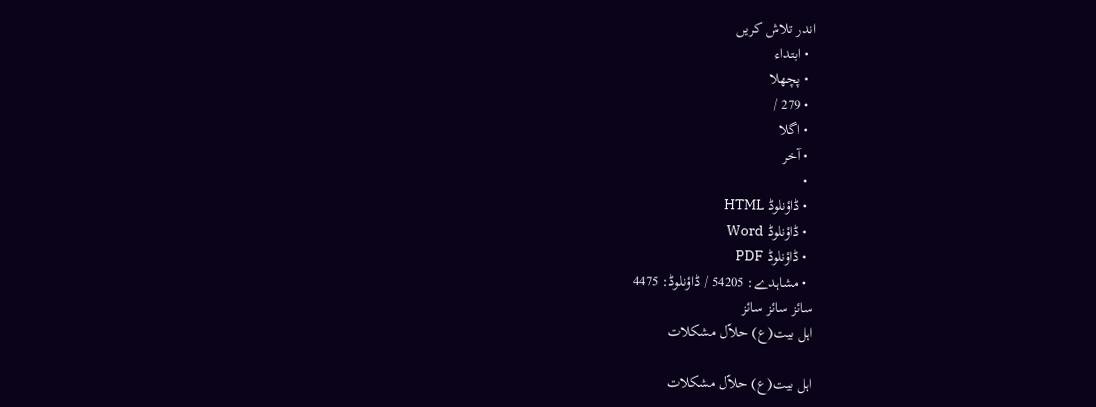اندر تلاش کریں
  • ابتداء
  • پچھلا
  • 279 /
  • اگلا
  • آخر
  •
  • ڈاؤنلوڈ HTML
  • ڈاؤنلوڈ Word
  • ڈاؤنلوڈ PDF
  • مشاہدے: 54205 / ڈاؤنلوڈ: 4475
سائز سائز سائز
اہل بیت(ع) حلاّل مشکلات

اہل بیت(ع) حلاّل مشکلات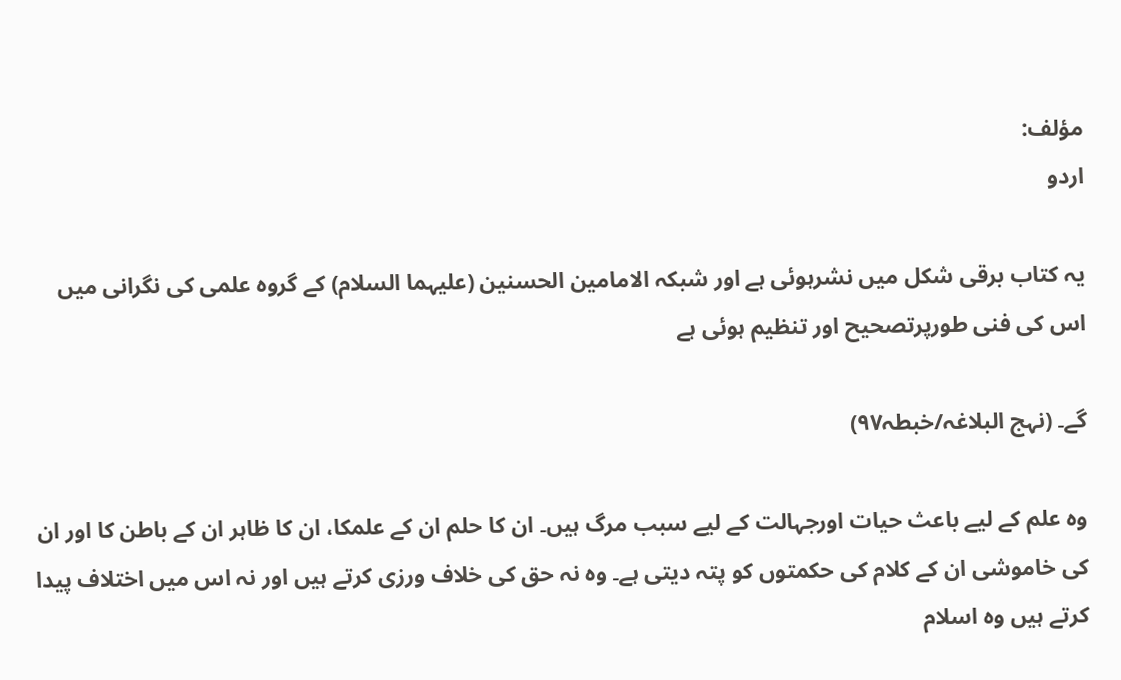مؤلف:
اردو

یہ کتاب برقی شکل میں نشرہوئی ہے اور شبکہ الامامین الحسنین (علیہما السلام) کے گروہ علمی کی نگرانی میں اس کی فنی طورپرتصحیح اور تنظیم ہوئی ہے

گے۔ (نہج البلاغہ/خبطہ۹۷)

وہ علم کے لیے باعث حیات اورجہالت کے لیے سبب مرگ ہیں۔ ان کا حلم ان کے علمکا، ان کا ظاہر ان کے باطن کا اور ان کی خاموشی ان کے کلام کی حکمتوں کو پتہ دیتی ہے۔ وہ نہ حق کی خلاف ورزی کرتے ہیں اور نہ اس میں اختلاف پیدا کرتے ہیں وہ اسلام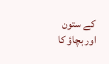کے ستون اور بچاؤ کا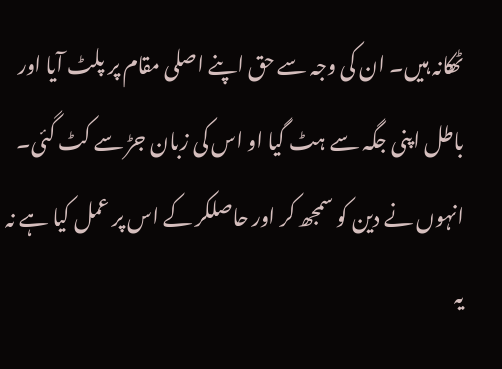ٹھکانہ ہیں۔ ان کی وجہ سے حق اپنے اصلی مقام پر پلٹ آیا اور باطل اپنی جگہ سے ہٹ گیا او اس کی زبان جڑ سے کٹ گئی۔ انہوں نے دین کو سمجھ کر اور حاصلکر کے اس پر عمل کیا ہے نہ یہ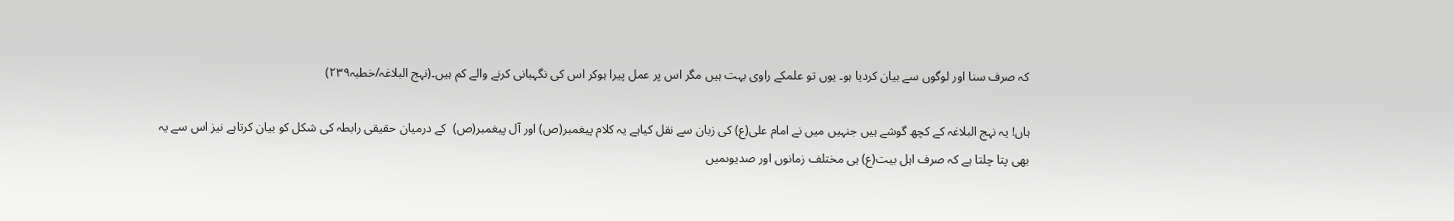کہ صرف سنا اور لوگوں سے بیان کردیا ہو۔ یوں تو علمکے راوی بہت ہیں مگر اس پر عمل پیرا ہوکر اس کی نگہبانی کرنے والے کم ہیں۔(نہج البلاغہ/خطبہ۲۳۹)

ہاں! یہ نہج البلاغہ کے کچھ گوشے ہیں جنہیں میں نے امام علی(ع) کی زبان سے نقل کیاہے یہ کلام پیغمبر(ص) اور آل پیغمبر(ص)  کے درمیان حقیقی رابطہ کی شکل کو بیان کرتاہے نیز اس سے یہ بھی پتا چلتا ہے کہ صرف اہل بیت(ع) ہی مختلف زمانوں اور صدیوںمیں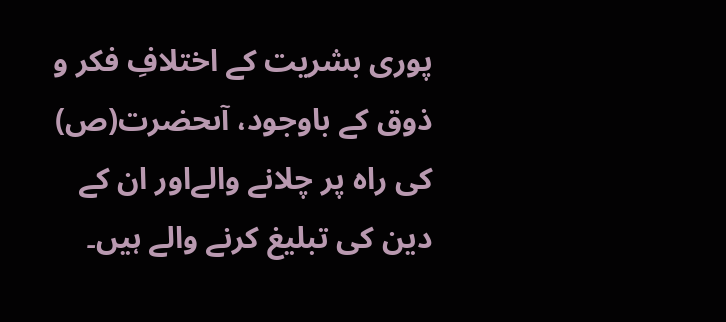پوری بشریت کے اختلافِ فکر و ذوق کے باوجود، آںحضرت(ص) کی راہ پر چلانے والےاور ان کے دین کی تبلیغ کرنے والے ہیں۔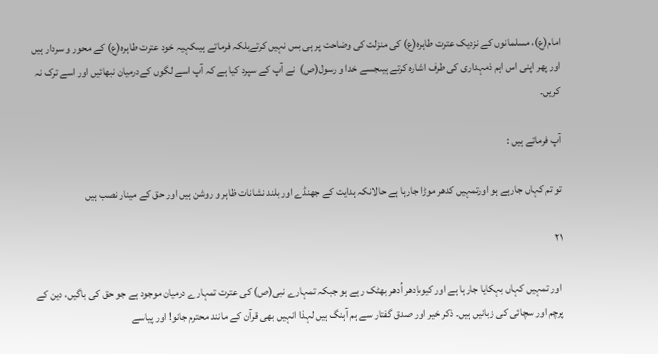امام(ع)، مسلمانوں کے نزدیک عترت طاہرہ(ع) کی منزلت کی وضاحت پر ہی بس نہیں کرتےبلکہ فرماتے ہیںکہیہ خود عترت طاہرہ(ع) کے محور و سردار ہیں اور پھر اپنی اس اہم ذمہداری کی طرف اشارہ کرتے ہیںجسے خدا و رسول(ص)  نے آپ کے سپرد کیا ہے کہ آپ اسے لگوں کےدرمیان نبھائیں اور اسے ترک نہ کریں۔

آپ فرماتے ہیں :

تو تم کہاں جارہے ہو اورتمہیں کدھر موڑا جارہا ہے حالانکہ ہدایت کے جھنڈے اور بلند نشانات ظاہر و روشن ہیں اور حق کے مینار نصب ہیں

۲۱

 اور تمہیں کہاں بہکایا جارہا ہے اور کیوںاِدھر اُدھر بھٹک رہے ہو جبکہ تمہارے نبی(ص) کی عترت تمہارے درمیان موجود ہے جو حق کی باگیں، دین کے پرچم اور سچائی کی زبانیں ہیں۔ ذکر خیر اور صدق گفتار سے ہم آہنگ ہیں لہذا انہیں بھی قرآن کے مانند محترم جانو! اور پیاسے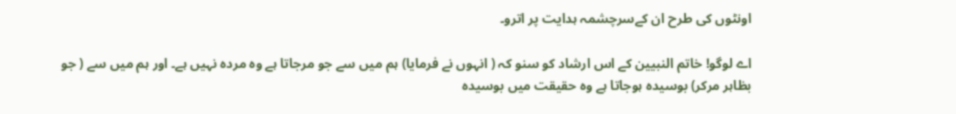اونٹوں کی طرح ان کےسرچشمہ ہدایت پر اترو۔

اے لوگو! خاتم النبیین کے اس ارشاد کو سنو کہ ( انہوں نے فرمایا) ہم میں سے جو مرجاتا ہے وہ مردہ نہیں ہے۔ اور ہم میں سے ( جو بظاہر مرکر) بوسیدہ ہوجاتا ہے وہ حقیقت میں بوسیدہ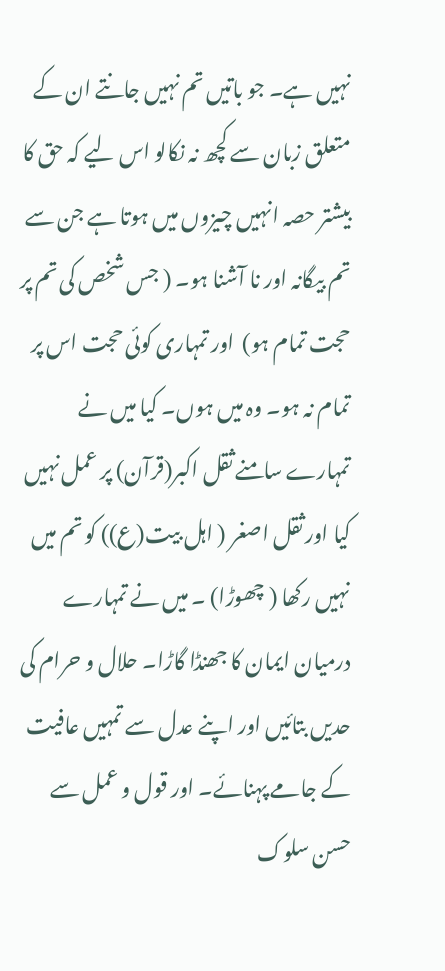نہیں ہے۔ جو باتیں تم نہیں جانتے ان کے متعلق زبان سے کچھ نہ نکالو اس لیے کہ حق کا بیشتر حصہ انہیں چیزوں میں ہوتا ہے جن سے تم بیگانہ اور نا آشنا ہو۔ ( جس شخص کی تم پر حجت تمام ہو)  اور تمہاری کوئی حجت اس پر تمام نہ ہو۔ وہ میں ہوں۔ کیا میں نے تمہارے سامنے ثقل اکبر(قرآن) پر عمل نہیں کیا اور ثقل اصغر ( اہل بیت(ع)) کو تم میں نہیں رکھا ( چھوڑا) ۔ میں نے تمہارے درمیان ایمان کا جھنڈا گاڑا۔ حلال و حرام کی حدیں بتائیں اور اپنے عدل سے تمہیں عافیت کے جامے پہنائے۔ اور قول و عمل سے حسن سلوک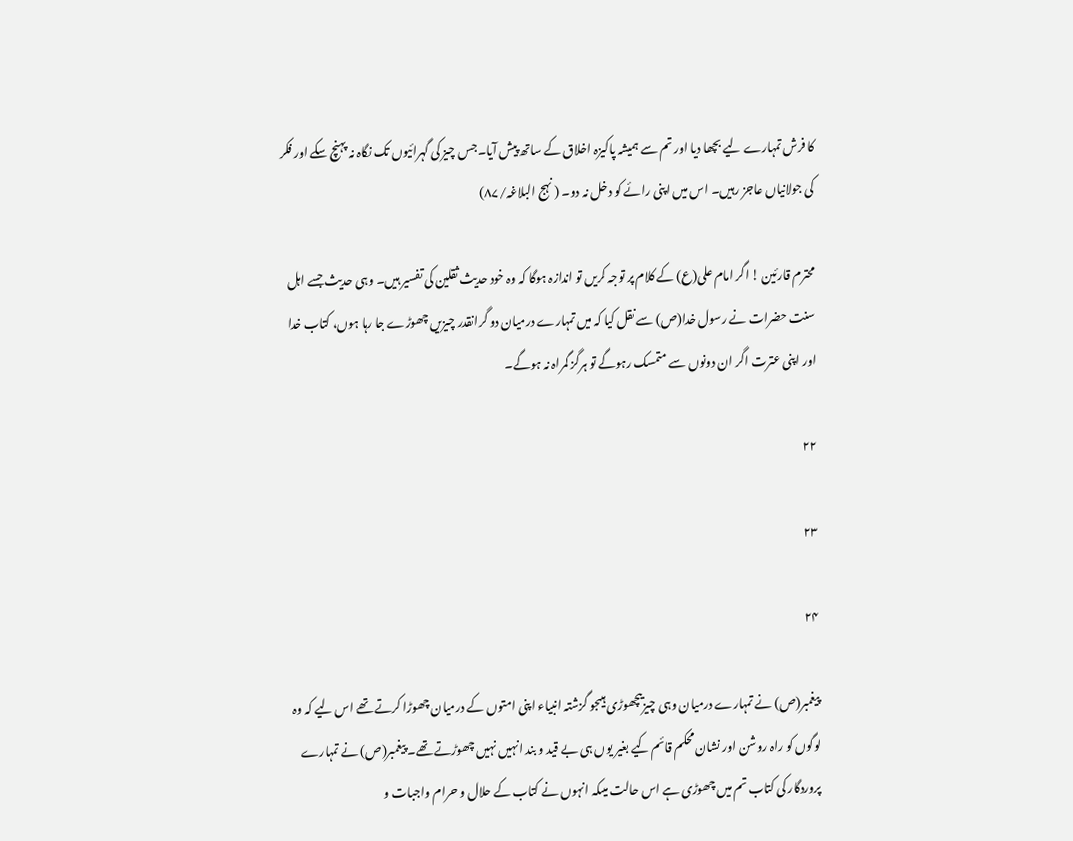کا فرش تمہارے لیے بچھا دیا اور تم سے ہمیشہ پاکیزہ اخلاق کے ساتھ پیش آیا۔جس چیز کی گہرائیوں تک نگاہ نہ پہنچ سکے اور فکر کی جولانیاں عاجز رہیں۔ اس میں اپنی رائے کو دخل نہ دو۔ ( نہج البلاغہ/۸۷)

محترم قارئین ! اگر امام علی(ع) کے کلام پر توجہ کریں تو اندازہ ہوگا کہ وہ خود حدیث ثقلین کی تفسیر ہیں۔ وہی حدیث جسے اہل سنت حضرات نے رسول خدا(ص) سے نقل کیا کہ میں تمہارے درمیان دو گرانقدر چیزیں چھوڑے جا رہا ہوں، کتاب خدا اور اپنی عترت اگر ان دونوں سے متمسک رہوگے تو ہرگز گمراہ نہ ہوگے۔

۲۲

۲۳

۲۴

پیغمبر(ص) نے تمہارے درمیان وہی چیزیںچھوڑی ہیںجو گزشتہ انبیاء اپنی امتوں کے درمیان چھوڑا کرتے تھے اس لیے کہ وہ لوگوں کو راہ روشن اور نشان محکم قائم کیے بغیر یوں ہی بے قید و بند انہیں نہیں چھوڑتے تھے۔ پیغمبر(ص) نے تمہارے پروردگار کی کتاب تم میں چھوڑی ہے اس حالت میںکہ انہوں نے کتاب کے حلال و حرام واجبات و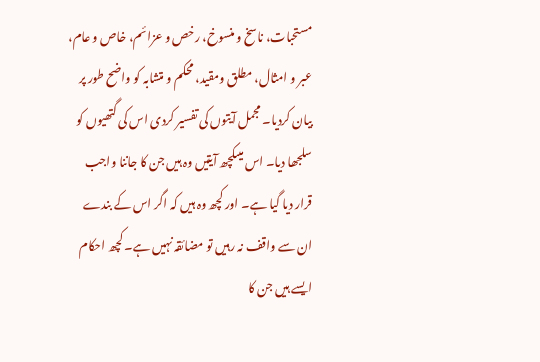مستحبات، ناسخ و منسوخ، رخص و عزائم، خاص و عام، عبر و امثال، مطلق ومقید، محکم و متشابہ کو واضح طور پر بیان کردیا۔ مجمل آیتوں کی تفسیر کردی اس کی گتھیوں کو سلجھا دیا۔ اس میںکچھ آیتیں وہ ہیں جن کا جاننا واجب قرار دیا گیا ہے۔ اور کچھ وہ ہیں کہ اگر اس کے بندے ان سے واقف نہ رہیں تو مضائقہ نہیں ہے۔ کچھ احکام ایسے ہیں جن کا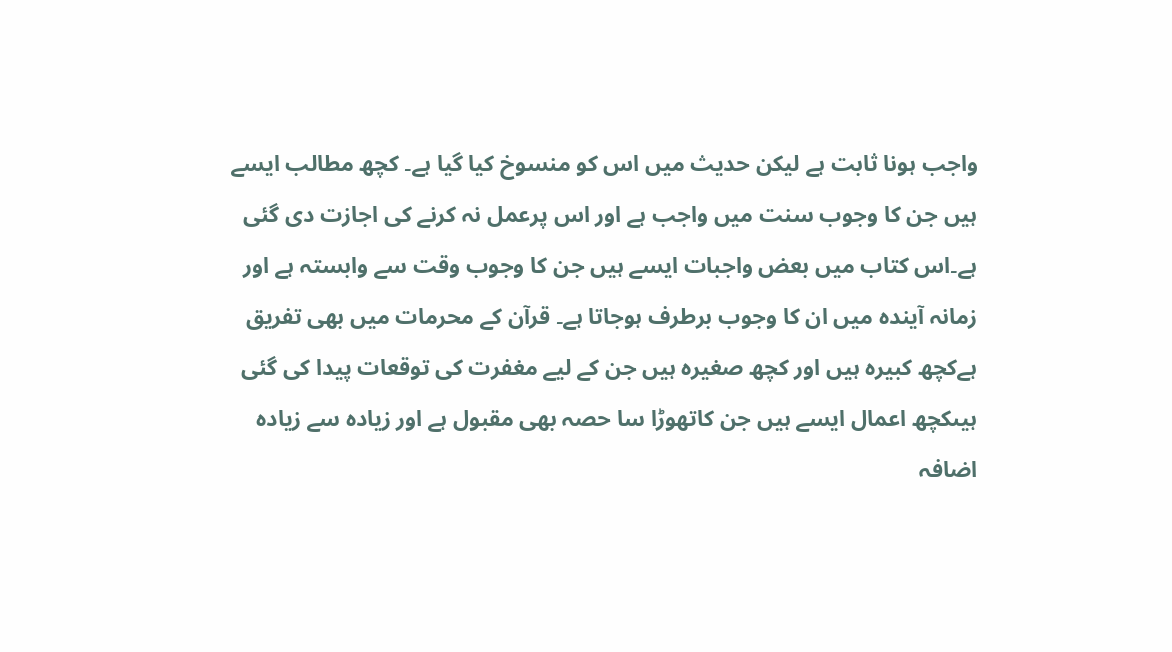واجب ہونا ثابت ہے لیکن حدیث میں اس کو منسوخ کیا گیا ہے۔ کچھ مطالب ایسے ہیں جن کا وجوب سنت میں واجب ہے اور اس پرعمل نہ کرنے کی اجازت دی گئی  ہے۔اس کتاب میں بعض واجبات ایسے ہیں جن کا وجوب وقت سے وابستہ ہے اور زمانہ آیندہ میں ان کا وجوب برطرف ہوجاتا ہے۔ قرآن کے محرمات میں بھی تفریق ہےکچھ کبیرہ ہیں اور کچھ صغیرہ ہیں جن کے لیے مغفرت کی توقعات پیدا کی گئی ہیںکچھ اعمال ایسے ہیں جن کاتھوڑا سا حصہ بھی مقبول ہے اور زیادہ سے زیادہ اضافہ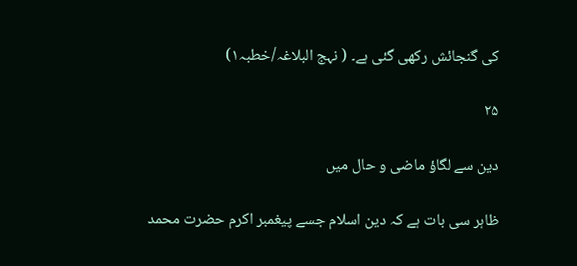کی گنجائش رکھی گئی ہے۔ ( نہج البلاغہ/خطبہ۱)

۲۵

دین سے لگاؤ ماضی و حال میں

ظاہر سی بات ہے کہ دین اسلام جسے پیغمبر اکرم حضرت محمد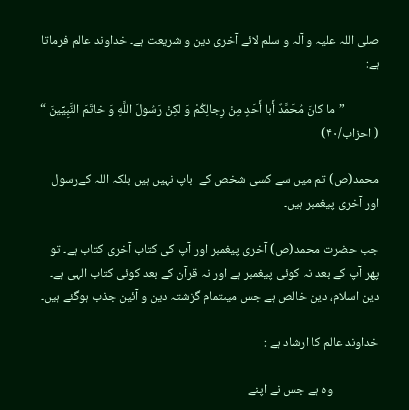صلی اللہ علیہ و آلہ و سلم لائے آخری دین و شریعت ہے۔ خداوند عالم فرماتا ہے:

            ”ما كانَ مُحَمَّدٌ أَبا أَحَدٍ مِنْ رِجالِكُمْ وَ لكِنْ رَسُولَ اللَّهِ وَ خاتَمَ النَّبِيِّينَ “ ( احزاب/۴۰)

محمد(ص) تم میں سے کسی شخص کے  باپ نہیں ہیں بلکہ اللہ کےرسول اور آخری پیغمبر ہیں۔

جب حضرت محمد(ص) آخری پیغمبر اور آپ کی کتاب آخری کتاب ہے۔ تو پھر آپ کے بعد نہ کوئی پیغمبر ہے اور نہ قرآن کے بعد کوئی کتاب الہی ہے۔ دین اسلام، دین خالص ہے جس میںتمام گزشتہ دین و آئین جذب ہوگئے ہیں۔

خداوند عالم کا ارشاد ہے :

                وہ ہے جس نے اپنے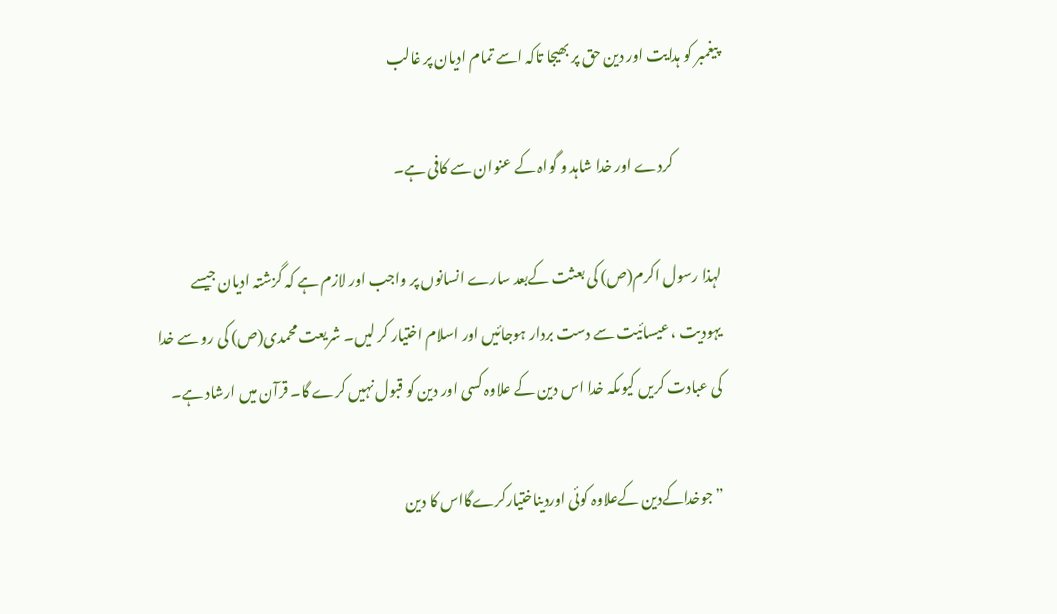پیغمبر کو ہدایت اور دین حق پر بھیجا تاکہ اسے تمام ادیان پر غالب

                کردے اور خدا شاہد و گواہ کے عنوان سے کافی ہے۔

لہذا رسول اکرم(ص) کی بعثت کےبعد سارے انسانوں پر واجب اور لازم ہے کہ گزشتہ ادیان جیسے یہودیت ، عیسائیت سے دست بردار ہوجائیں اور اسلام اختیار کر لیں۔ شریعت محمدی(ص) کی رو سے خدا کی عبادت کریں کیوںکہ خدا اس دین کے علاوہ کسی اور دین کو قبول نہیں کرے گا۔ قرآن میں ارشاد ہے۔

”جوخداکےدین کےعلاوہ کوئی اوردیناختیارکرےگااس کا دین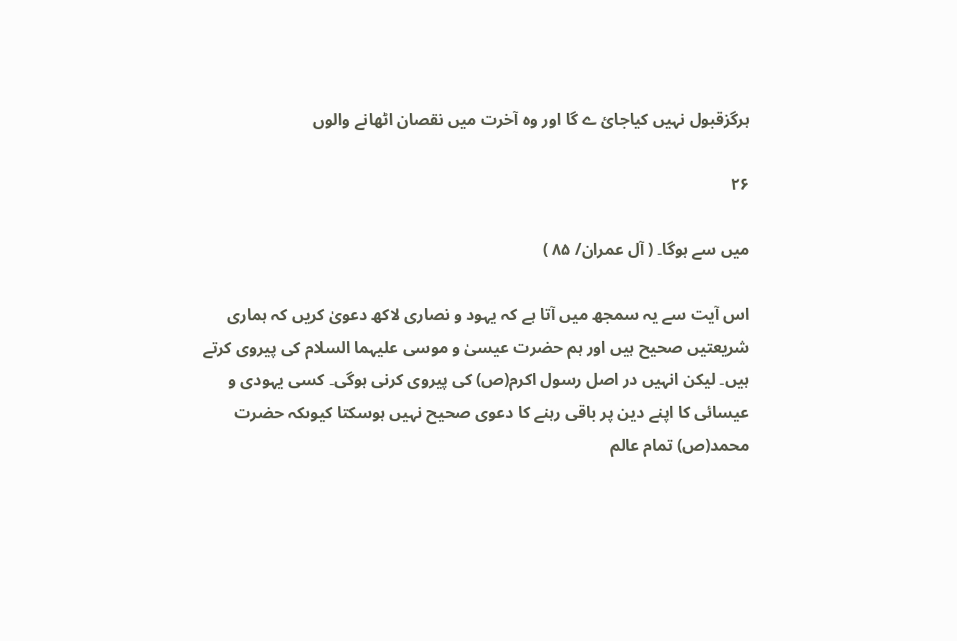ہرگزقبول نہیں کیاجائ ے گا اور وہ آخرت میں نقصان اٹھانے والوں

۲۶

میں سے ہوگا۔ ( آل عمران/ ۸۵ )

اس آیت سے یہ سمجھ میں آتا ہے کہ یہود و نصاری لاکھ دعویٰ کریں کہ ہماری شریعتیں صحیح ہیں اور ہم حضرت عیسیٰ و موسی علیہما السلام کی پیروی کرتے ہیں۔ لیکن انہیں در اصل رسول اکرم(ص) کی پیروی کرنی ہوگی۔ کسی یہودی و عیسائی کا اپنے دین پر باقی رہنے کا دعوی صحیح نہیں ہوسکتا کیوںکہ حضرت محمد(ص) تمام عالم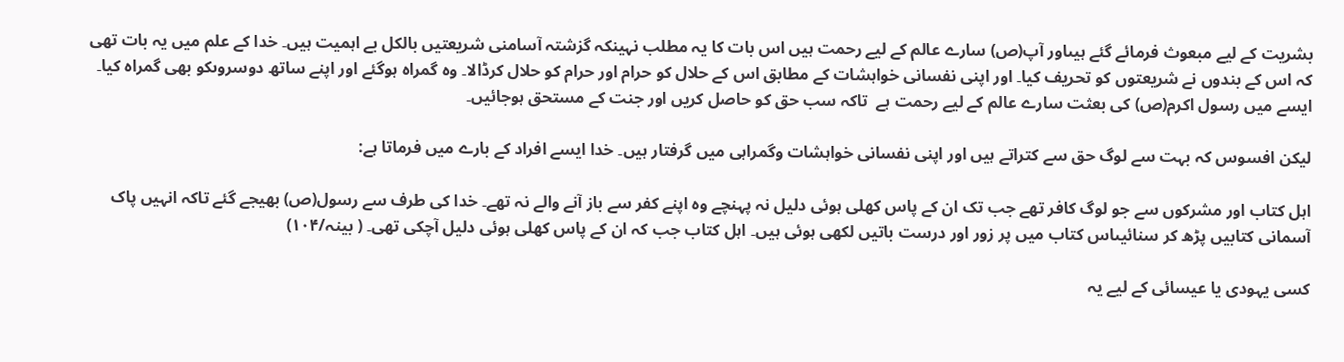بشریت کے لیے مبعوث فرمائے گئے ہیںاور آپ(ص) سارے عالم کے لیے رحمت ہیں اس بات کا یہ مطلب نہینکہ گزشتہ آسامنی شریعتیں بالکل بے اہمیت ہیں۔ خدا کے علم میں یہ بات تھی کہ اس کے بندوں نے شریعتوں کو تحریف کیا۔ اور اپنی نفسانی خواہشات کے مطابق اس کے حلال کو حرام اور حرام کو حلال کرڈالا۔ وہ گمراہ ہوگئے اور اپنے ساتھ دوسروںکو بھی گمراہ کیا۔ ایسے میں رسول اکرم(ص) کی بعثت سارے عالم کے لیے رحمت ہے  تاکہ سب حق کو حاصل کریں اور جنت کے مستحق ہوجائیں۔

لیکن افسوس کہ بہت سے لوگ حق سے کتراتے ہیں اور اپنی نفسانی خواہشات وگمراہی میں گرفتار ہیں۔ خدا ایسے افراد کے بارے میں فرماتا ہے:

اہل کتاب اور مشرکوں سے جو لوگ کافر تھے جب تک ان کے پاس کھلی ہوئی دلیل نہ پہنچے وہ اپنے کفر سے باز آنے والے نہ تھے۔ خدا کی طرف سے رسول(ص) بھیجے گئے تاکہ انہیں پاک آسمانی کتابیں پڑھ کر سنائیںاس کتاب میں پر زور اور درست باتیں لکھی ہوئی ہیں۔ اہل کتاب جب کہ ان کے پاس کھلی ہوئی دلیل آچکی تھی۔ ( بینہ/۱۰۴)

کسی یہودی یا عیسائی کے لیے یہ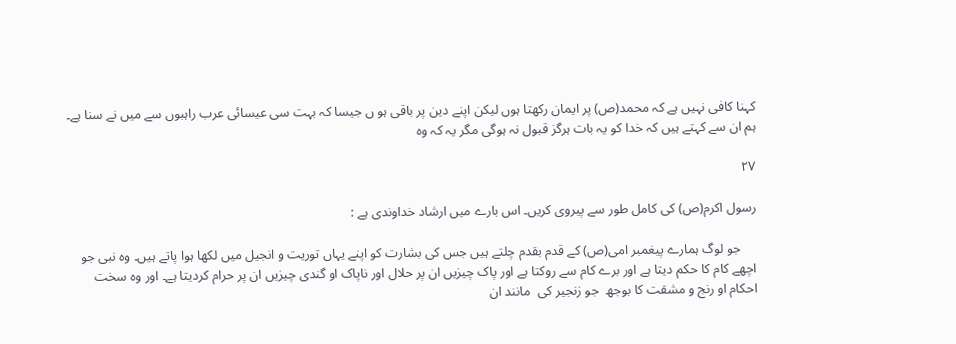کہنا کافی نہیں ہے کہ محمد(ص) پر ایمان رکھتا ہوں لیکن اپنے دین پر باقی ہو ں جیسا کہ بہت سی عیسائی عرب راہبوں سے میں نے سنا ہے۔ ہم ان سے کہتے ہیں کہ خدا کو یہ بات ہرگز قبول نہ ہوگی مگر یہ کہ وہ

۲۷

رسول اکرم(ص) کی کامل طور سے پیروی کریں۔ اس بارے میں ارشاد خداوندی ہے :

     جو لوگ ہمارے پیغمبر امی(ص) کے قدم بقدم چلتے ہیں جس کی بشارت کو اپنے یہاں توریت و انجیل میں لکھا ہوا پاتے ہیں۔ وہ نبی جو اچھے کام کا حکم دیتا ہے اور برے کام سے روکتا ہے اور پاک چیزیں ان پر حلال اور ناپاک او گندی چیزیں ان پر حرام کردیتا ہے۔ اور وہ سخت احکام او رنج و مشقت کا بوجھ  جو زنجیر کی  مانند ان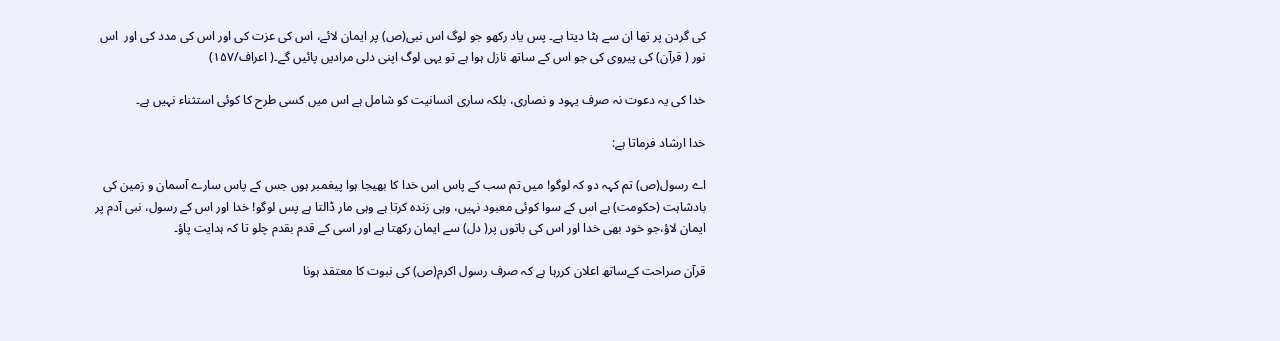کی گردن پر تھا ان سے ہٹا دیتا ہے۔ پس یاد رکھو جو لوگ اس نبی(ص) پر ایمان لائے، اس کی عزت کی اور اس کی مدد کی اور  اس نور ( قرآن) کی پیروی کی جو اس کے ساتھ نازل ہوا ہے تو یہی لوگ اپنی دلی مرادیں پائیں گے۔( اعراف/۱۵۷)

خدا کی یہ دعوت نہ صرف یہود و نصاری، بلکہ ساری انسانیت کو شامل ہے اس میں کسی طرح کا کوئی استثناء نہیں ہے۔

خدا ارشاد فرماتا ہے:

اے رسول(ص) تم کہہ دو کہ لوگو! میں تم سب کے پاس اس خدا کا بھیجا ہوا پیغمبر ہوں جس کے پاس سارے آسمان و زمین کی بادشاہت (حکومت) ہے اس کے سوا کوئی معبود نہیں، وہی زندہ کرتا ہے وہی مار ڈالتا ہے پس لوگو! خدا اور اس کے رسول، نبی آدم پر ایمان لاؤ،جو خود بھی خدا اور اس کی باتوں پر( دل) سے ایمان رکھتا ہے اور اسی کے قدم بقدم چلو تا کہ ہدایت پاؤ۔

قرآن صراحت کےساتھ اعلان کررہا ہے کہ صرف رسول اکرم(ص) کی نبوت کا معتقد ہونا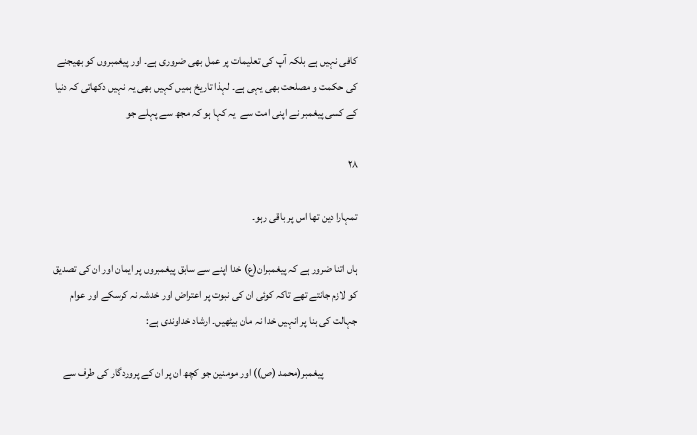کافی نہیں ہے بلکہ آپ کی تعلیمات پر عمل بھی ضروری ہے۔ اور پیغمبروں کو بھیجنے کی حکمت و مصلحت بھی یہی ہے۔ لہذا تاریخ ہمیں کہیں بھی یہ نہیں دکھاتی کہ دنیا کے کسی پیغمبر نے اپنی امت سے  یہ کہا ہو کہ مجھ سے پہلے جو

۲۸

تمہارا دین تھا اس پر باقی رہو۔

ہاں اتنا ضرور ہے کہ پیغمبران(ع) خدا اپنے سے سابق پیغمبروں پر ایمان اور ان کی تصدیق کو لازم جانتے تھے تاکہ کوئی ان کی نبوت پر اعتراض اور خدشہ نہ کرسکے اور عوام جہالت کی بنا پر انہیں خدا نہ مان بیٹھیں۔ ارشاد خداوندی ہے:

                پیغمبر(محمد (ص)) اور مومنین جو کچھ ان پر ان کے پروردگار کی طرف سے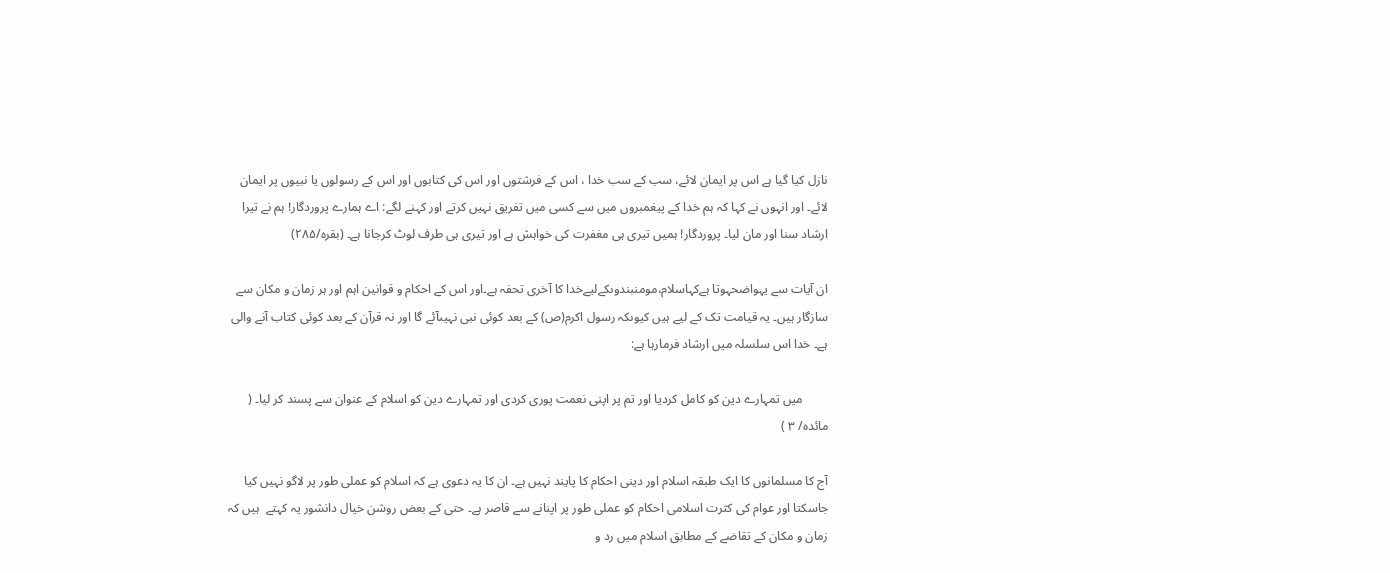نازل کیا گیا ہے اس پر ایمان لائے، سب کے سب خدا ، اس کے فرشتوں اور اس کی کتابوں اور اس کے رسولوں یا نبیوں پر ایمان لائے۔ اور انہوں نے کہا کہ ہم خدا کے پیغمبروں میں سے کسی میں تفریق نہیں کرتے اور کہنے لگے: اے ہمارے پروردگار! ہم نے تیرا ارشاد سنا اور مان لیا۔ پروردگار! ہمیں تیری ہی مغفرت کی خواہش ہے اور تیری ہی طرف لوٹ کرجانا ہے۔ (بقرہ/۲۸۵)

ان آیات سے یہواضحہوتا ہےکہاسلام،مومنبندوںکےلیےخدا کا آخری تحفہ ہے۔اور اس کے احکام و قوانین اہم اور ہر زمان و مکان سے سازگار ہیں۔ یہ قیامت تک کے لیے ہیں کیوںکہ رسول اکرم(ص) کے بعد کوئی نبی نہیںآئے گا اور نہ قرآن کے بعد کوئی کتاب آنے والی ہے۔ خدا اس سلسلہ میں ارشاد فرمارہا ہے:

        میں تمہارے دین کو کامل کردیا اور تم پر اپنی نعمت پوری کردی اور تمہارے دین کو اسلام کے عنوان سے پسند کر لیا۔ ( مائدہ/ ۳ )

آج کا مسلمانوں کا ایک طبقہ اسلام اور دینی احکام کا پایند نہیں ہے۔ ان کا یہ دعوی ہے کہ اسلام کو عملی طور پر لاگو نہیں کیا جاسکتا اور عوام کی کثرت اسلامی احکام کو عملی طور پر اپنانے سے قاصر ہے۔ حتی کے بعض روشن خیال دانشور یہ کہتے  ہیں کہ زمان و مکان کے تقاضے کے مطابق اسلام میں رد و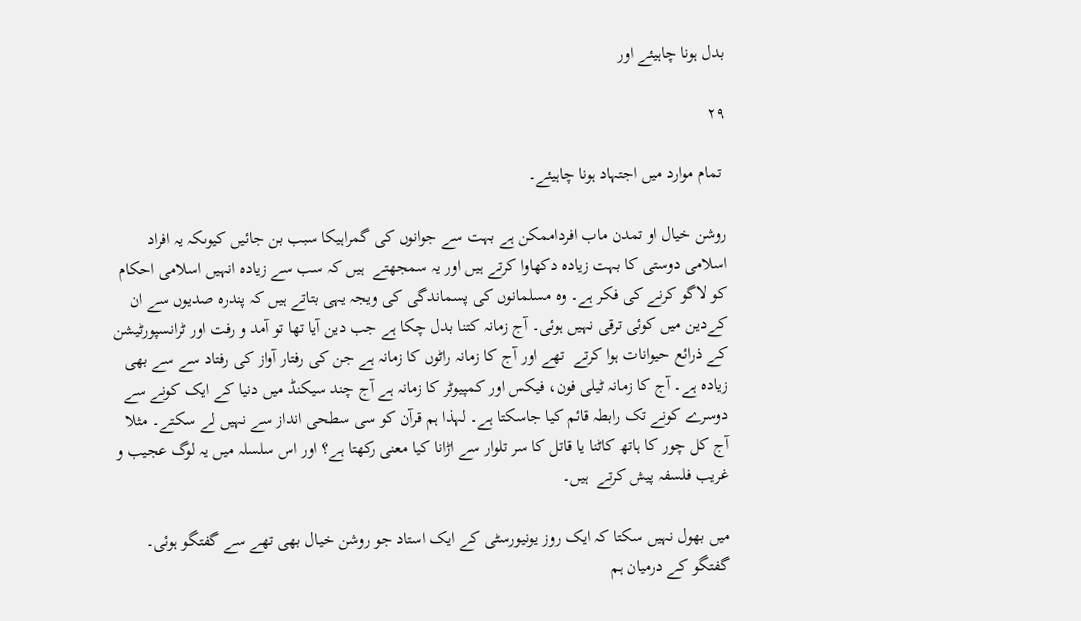بدل ہونا چاہیئے اور

۲۹

 تمام موارد میں اجتہاد ہونا چاہیئے۔

روشن خیال او تمدن ماب افرداممکن ہے بہت سے جوانوں کی گمراہیکا سبب بن جائیں کیوںکہ یہ افراد اسلامی دوستی کا بہت زیادہ دکھاوا کرتے ہیں اور یہ سمجھتے  ہیں کہ سب سے زیادہ انہیں اسلامی احکام کو لاگو کرنے کی فکر ہے۔ وہ مسلمانوں کی پسماندگی کی ویجہ یہی بتاتے ہیں کہ پندرہ صدیوں سے ان کےدین میں کوئی ترقی نہیں ہوئی۔ آج زمانہ کتنا بدل چکا ہے جب دین آیا تھا تو آمد و رفت اور ٹرانسپورٹیشن کے ذرائع حیوانات ہوا کرتے  تھے اور آج کا زمانہ راٹوں کا زمانہ ہے جن کی رفتار آواز کی رفتاد سے سے بھی زیادہ ہے۔ آج کا زمانہ ٹیلی فون، فیکس اور کمپیوٹر کا زمانہ ہے آج چند سیکنڈ میں دنیا کے ایک کونے سے دوسرے کونے تک رابطہ قائم کیا جاسکتا ہے۔ لہذا ہم قرآن کو سی سطحی انداز سے نہیں لے سکتے۔ مثلا آج کل چور کا ہاتھ کاٹنا یا قاتل کا سر تلوار سے اڑانا کیا معنی رکھتا ہے؟ اور اس سلسلہ میں یہ لوگ عجیب و غریب فلسفہ پیش کرتے  ہیں۔

میں بھول نہیں سکتا کہ ایک روز یونیورسٹی کے ایک استاد جو روشن خیال بھی تھے سے گفتگو ہوئی۔ گفتگو کے درمیان ہم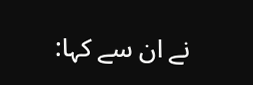نے ان سے کہا: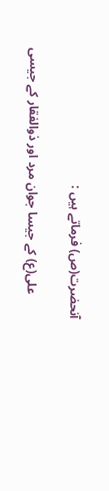آنحضرت(ص) فرماتے ہیں :

        علی(ع) کے جیسا جوان مرد اور ذوالفقار کے جیسی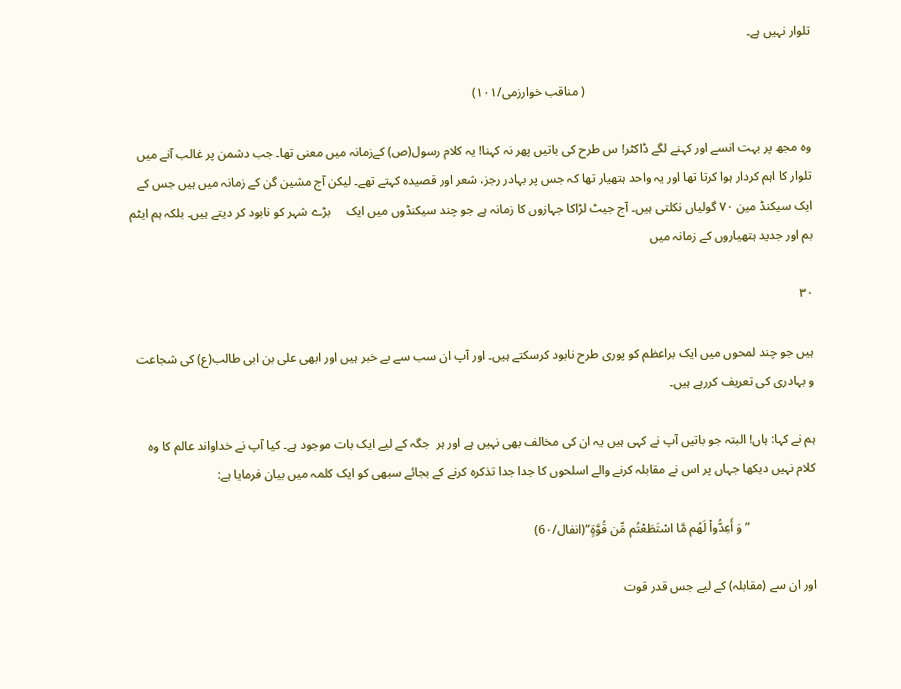تلوار نہیں ہے۔

                                                                        ( مناقب خوارزمی/۱۰۱)

وہ مجھ پر بہت انسے اور کہنے لگے ڈاکٹر! س طرح کی باتیں پھر نہ کہنا! یہ کلام رسول(ص) کےزمانہ میں معنی تھا۔ جب دشمن پر غالب آنے میں تلوار کا اہم کردار ہوا کرتا تھا اور یہ واحد ہتھیار تھا کہ جس پر بہادر رجز، شعر اور قصیدہ کہتے تھے۔ لیکن آج مشین گن کے زمانہ میں ہیں جس کے ایک سیکنڈ مین ۷۰ گولیاں نکلتی ہیں۔ آج جیٹ لڑاکا جہازوں کا زمانہ ہے جو چند سیکنڈوں میں ایک     بڑے شہر کو نابود کر دیتے ہیں۔ بلکہ ہم ایٹم بم اور جدید ہتھیاروں کے زمانہ میں

۳۰

ہیں جو چند لمحوں میں ایک براعظم کو پوری طرح نابود کرسکتے ہیں۔ اور آپ ان سب سے بے خبر ہیں اور ابھی علی بن ابی طالب(ع) کی شجاعت و بہادری کی تعریف کررہے ہیں۔

ہم نے کہا: ہاں! البتہ جو باتیں آپ نے کہی ہیں یہ ان کی مخالف بھی نہیں ہے اور ہر  جگہ کے لیے ایک بات موجود ہے۔ کیا آپ نے خداواند عالم کا وہ کلام نہیں دیکھا جہاں پر اس نے مقابلہ کرنے والے اسلحوں کا جدا جدا تذکرہ کرنے کے بجائے سبھی کو ایک کلمہ میں بیان فرمایا ہے:

                     ” وَ أَعِدُّواْ لَهُم مَّا اسْتَطَعْتُم مِّن قُوَّةٍ“(انفال/6۰)

اور ان سے (مقابلہ) کے لیے جس قدر قوت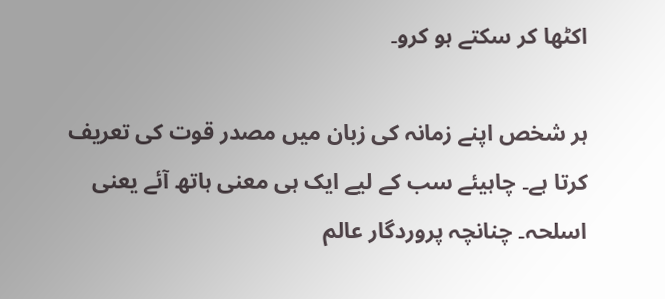اکٹھا کر سکتے ہو کرو۔

ہر شخص اپنے زمانہ کی زبان میں مصدر قوت کی تعریف کرتا ہے۔ چاہیئے سب کے لیے ایک ہی معنی ہاتھ آئے یعنی اسلحہ۔ چنانچہ پروردگار عالم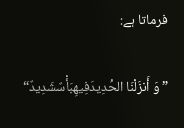فرماتا ہے:

”وَ أَنزَلْنَا الحَْدِيدَفِيهِبَأْسٌشَدِيدٌ“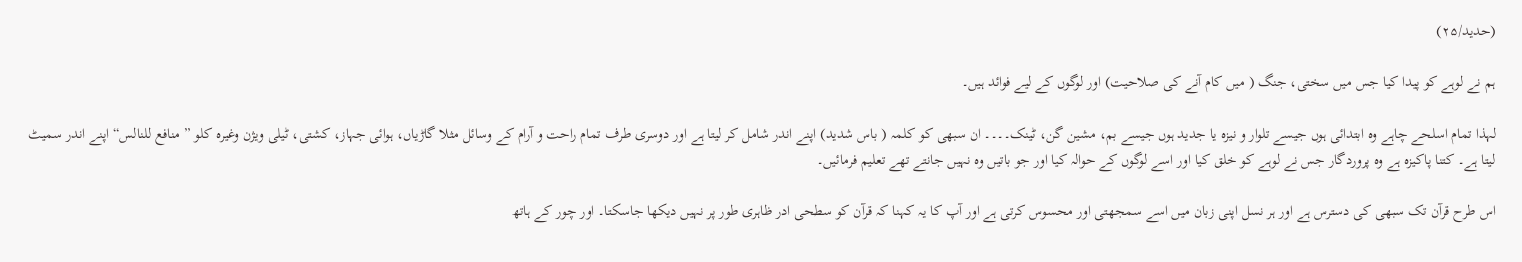(حدید/۲۵)

ہم نے لوہے کو پیدا کیا جس میں سختی، جنگ ( میں کام آنے کی صلاحیت) اور لوگوں کے لیے فوائد ہیں۔

لہذا تمام اسلحے چاہے وہ ابتدائی ہوں جیسے تلوار و نیزہ یا جدید ہوں جیسے بم، مشین گن، ٹینک۔۔۔۔ ان سبھی کو کلمہ ( باس شدید) اپنے اندر شامل کر لیتا ہے اور دوسری طرف تمام راحت و آرام کے وسائل مثلا گاڑیاں، ہوائی جہاز، کشتی، ٹیلی ویژن وغیرہ کلو ” منافع للنالس“ اپنے اندر سمیٹ لیتا ہے۔ کتنا پاکیزہ ہے وہ پروردگار جس نے لوہے کو خلق کیا اور اسے لوگوں کے حوالہ کیا اور جو باتیں وہ نہیں جانتے تھے تعلیم فرمائیں۔

اس طرح قرآن تک سبھی کی دسترس ہے اور ہر نسل اپنی زبان میں اسے سمجھتی اور محسوس کرتی ہے اور آپ کا یہ کہنا کہ قرآن کو سطحی ادر ظاہری طور پر نہیں دیکھا جاسکتا۔ اور چور کے ہاتھ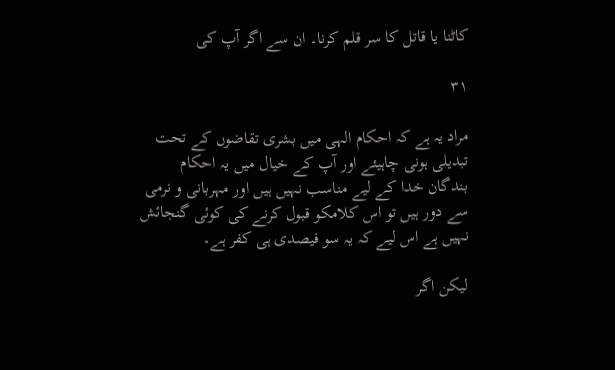کاٹنا یا قاتل کا سر قلم کرنا۔ ان سے اگر آپ کی

۳۱

مراد یہ ہے کہ احکام الہی میں بشری تقاضوں کے تحت تبدیلی ہونی چاہیئے اور آپ کے خیال میں یہ احکام بندگان خدا کے لیے مناسب نہیں ہیں اور مہربانی و نرمی سے دور ہیں تو اس کلامکو قبول کرنے کی کوئی گنجائش نہیں ہے اس لیے کہ یہ سو فیصدی ہی کفر ہے۔

لیکن اگر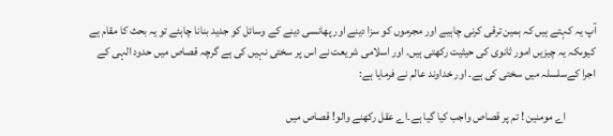آپ یہ کہتے ہیں کہ ہمین ترقی کرنی چاہیے اور مجرموں کو سزا دینے اور پھانسی دینے کے وسائل کو جدید بنانا چاہئے تو یہ بحث کا مقام ہے کیوںکہ یہ چیزیں امور ثانوی کی حیثیت رکھتی ہیں۔ اور اسلامی شریعت نے اس پر سختی نہیں کی ہے گرچہ قصاص میں حدود الہی کے اجرا کےسلسلہ میں سختی کی ہے۔ اور خداوند عالم نے فرمایا ہے:

             اے مومنین ! تم پر قصاص واجب کیا گیا ہے۔اے عقل رکھنے والو! قصاص میں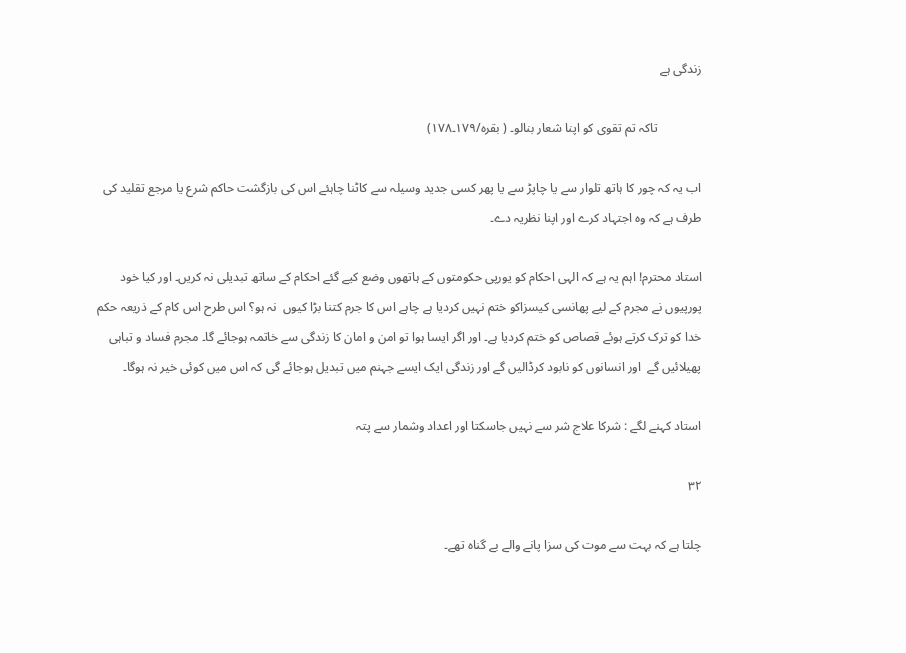زندگی ہے

              تاکہ تم تقوی کو اپنا شعار بنالو۔ ( بقرہ/۱۷۹۔۱۷۸)

اب یہ کہ چور کا ہاتھ تلوار سے یا چاپڑ سے یا پھر کسی جدید وسیلہ سے کاٹنا چاہئے اس کی بازگشت حاکم شرع یا مرجع تقلید کی طرف ہے کہ وہ اجتہاد کرے اور اپنا نظریہ دے۔

استاد محترم! اہم یہ ہے کہ الہی احکام کو یورپی حکومتوں کے ہاتھوں وضع کیے گئے احکام کے ساتھ تبدیلی نہ کریں۔ اور کیا خود پورپیوں نے مجرم کے لیے پھانسی کیسزاکو ختم نہیں کردیا ہے چاہے اس کا جرم کتنا بڑا کیوں  نہ ہو؟ اس طرح اس کام کے ذریعہ حکم خدا کو ترک کرتے ہوئے قصاص کو ختم کردیا ہے۔ اور اگر ایسا ہوا تو امن و امان کا زندگی سے خاتمہ ہوجائے گا۔ مجرم فساد و تباہی پھیلائیں گے  اور انسانوں کو نابود کرڈالیں گے اور زندگی ایک ایسے جہنم میں تبدیل ہوجائے گی کہ اس میں کوئی خیر نہ ہوگا۔

استاد کہنے لگے : شرکا علاج شر سے نہیں جاسکتا اور اعداد وشمار سے پتہ

۳۲

چلتا ہے کہ بہت سے موت کی سزا پانے والے بے گناہ تھے۔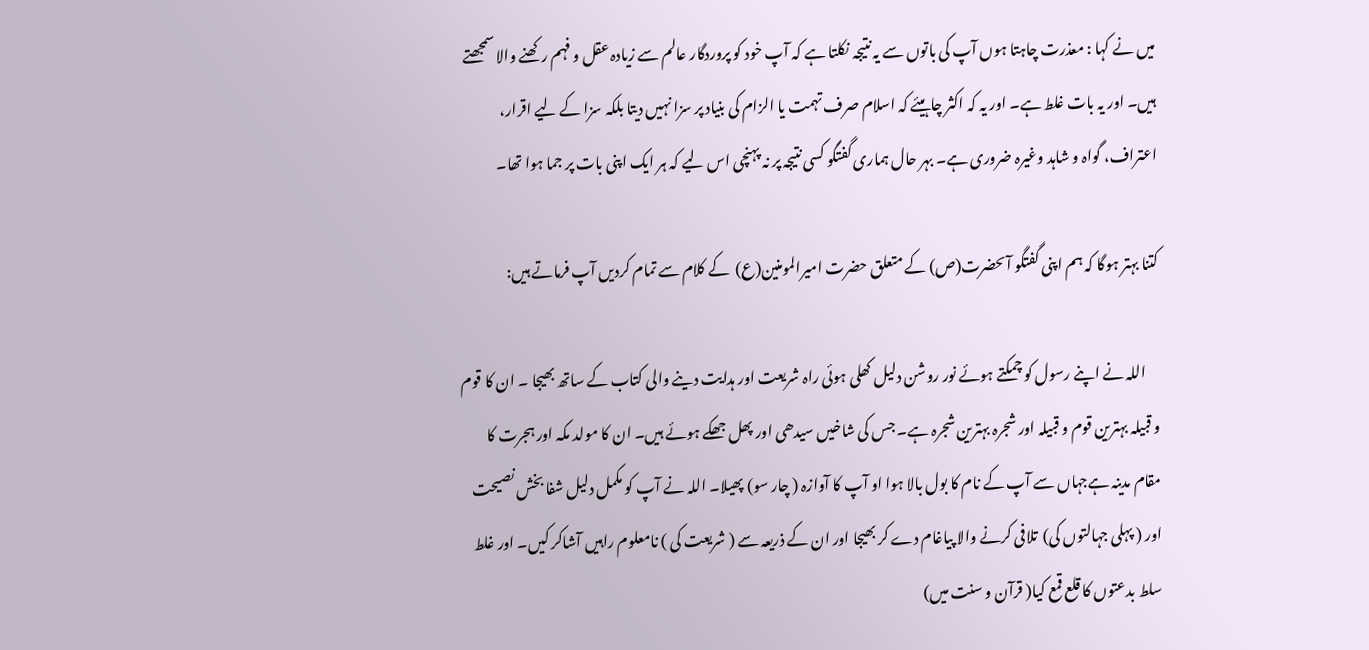میں نے کہا : معذرت چاہتا ہوں آپ کی باتوں سے یہ نتیجہ نکلتا ہے کہ آپ خود کو پروردگار عالم سے زیادہ عقل و فہم رکھنے والا سمجھتے ہیں۔ اور یہ بات غلط ہے۔ اور یہ کہ اکثر چاہیئے کہ اسلام صرف تہمت یا الزام کی بنیاد پر سزا نہیں دیتا بلکہ سزا کے لیے اقرار، اعتراف، گواہ و شاہد وغیرہ ضروری ہے۔ بہر حال ہماری گفتگو کسی نتیجہ پر نہ پہنچی اس لیے کہ ہر ایک اپنی بات پر جما ہوا تھا۔

کتنا بہتر ہوگا کہ ہم اپنی گفتگو آںحضرت(ص) کے متعلق حضرت امیرالمومنین(ع)  کے کلام سے تمام کردیں آپ فرماتے ہیں:

     اللہ نے اپنے رسول کو چمکتے ہوئے نور روشن دلیل کھلی ہوئی راہ شریعت اور ہدایت دینے والی کتاب کے ساتھ بھیجا ۔ ان کا قوم و قبیلہ بہترین قوم و قبیلہ اور شجرہ بہترین شجرہ ہے۔ جس کی شاخیں سیدھی اور پھل جھکے ہوئے ہیں۔ ان کا مولد مکہ اور ہجرت کا مقام مدینہ ہےجہاں سے آپ کے نام کا بول بالا ہوا او آپ کا آوازہ ( چار سو) پھیلا۔ اللہ نے آپ کو مکمل دلیل شفا بخش نصیحت اور ( پہلی جہالتوں کی)  تلافی کرنے والا پیاغام دے کر بھیجا اور ان کے ذریعہ سے ( شریعت کی ) نامعلوم راہیں آشاکر کیں۔ اور غلط سلط بدعتوں کا قلع قمع کیا( قرآن و سنت میں)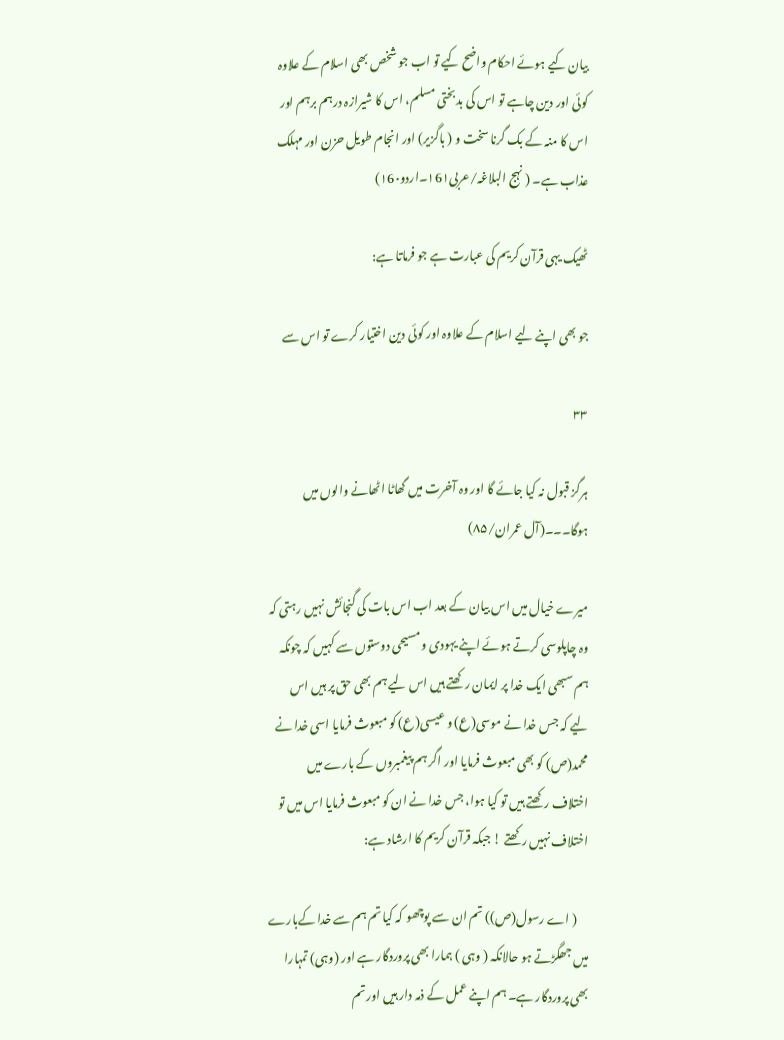بیان کیے ہوئے احکام واضح کیے تو اب جو شخص بھی اسلام کے علاوہ کوئی اور دین چاہے تو اس کی بدبختی مسلم، اس کا شیرازہ درہم برہم اور اس کا منہ کے بک گرنا سخت و ( باگزیر) اور انجام طویل حزن اور مہلک عذاب ہے۔ ( نہج البلاغہ/عربی۱6۱۔اردو۱6۰)

ٹھیک یہی قرآن کریم کی عبارت ہے جو فرماتا ہے:

جو بھی اپنے لیے اسلام کے علاوہ اور کوئی دین اختیار کرے تو اس سے

۳۳

ہرگز قبول نہ کیا جائے گا اور وہ آخرت میں گھاٹا اٹھانے والوں میں ہوگا۔۔۔(آل عمران/۸۵)

میرے خیال میں اس بیان کے بعد اب اس بات کی گنجائش نہیں رہتی کہ وہ چاپلوسی کرتے ہوئے اپنے یہودی و مسیحی دوستوں سے کہیں کہ چونکہ ہم سبھی ایک خدا پر ایمان رکھتے ہیں اس لیے ہم بھی حق پر ہیں اس لیے کہ جس خدا نے موسی(ع) و عیسی(ع) کو مبعوث فرمایا اسی خدا نے محمد(ص) کو بھی مبعوث فرمایا اور اگر ہم پیغمبروں کے بارے میں اختلاف رکھتے ہیں تو کیا ہوا، جس خدا نے ان کو مبعوث فرمایا اس میں تو اختلاف نہیں رکھتے ! جبکہ قرآن کریم کا ارشاد ہے:

     ( اے رسول(ص)) تم ان سے پوچھو کہ کیا تم ہم سے خدا کےبارے میں جھگڑتے ہو حالانکہ ( وہی ) ہمارا بھی پروردگار ہے اور (وہی) تمہارا بھی پروردگار ہے۔ ہم اپنے عمل کے ذمہ دار ہیں اور تم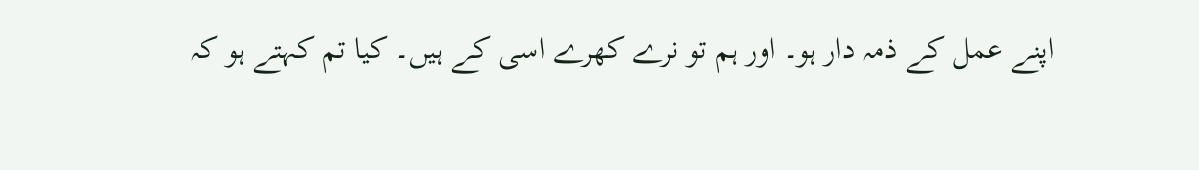اپنے عمل کے ذمہ دار ہو۔ اور ہم تو نرے کھرے اسی کے ہیں۔ کیا تم کہتے ہو کہ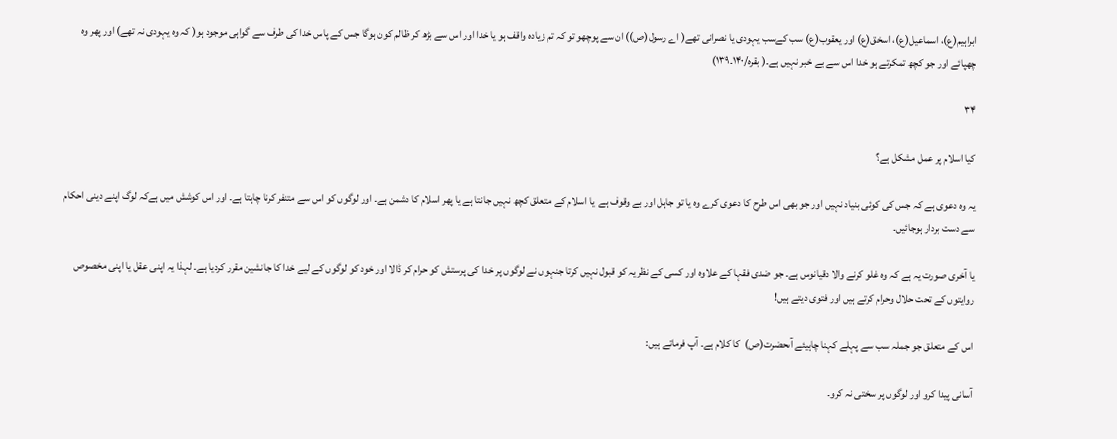ابراہیم(ع)، اسماعیل(ع)، اسخق(ع) اور یعقوب(ع) سب کےسب یہودی یا نصرانی تھے( اے رسول(ص)) ان سے پوچھو تو کہ تم زیادہ واقف ہو یا خدا اور اس سے بڑھ کر ظالم کون ہوگا جس کے پاس خدا کی طرف سے گواہی موجود ہو( کہ وہ یہودی نہ تھے) اور پھر وہ چھپائے اور جو کچھ تمکرتے ہو خدا اس سے بے خبر نہیں ہے۔( بقرہ/۱۴۰۔۱۳۹)

۳۴

کیا اسلام پر عمل مشکل ہے؟

یہ وہ دعوی ہے کہ جس کی کوئی بنیاد نہیں اور جو بھی اس طرح کا دعوی کرے وہ یا تو جاہل اور بے وقوف ہے  یا اسلام کے متعلق کچھ نہیں جانتا ہے یا پھر اسلام کا دشمن ہے۔ اور لوگوں کو اس سے متنفر کرنا چاہتا ہے۔ اور اس کوشش میں ہےکہ لوگ اپنے دینی احکام سے دست بردار ہوجائیں۔

یا آخری صورت یہ ہے کہ وہ غلو کرنے والا دقیانوس ہے۔ جو ضدی فقہا کے علاوہ اور کسی کے نظریہ کو قبول نہیں کرتا جنہوں نے لوگوں پر خدا کی پرستش کو حرام کر ڈالا اور خود کو لوگوں کے لیے خدا کا جانشین مقرر کردیا ہے۔ لہذا یہ اپنی عقل یا اپنی مخصوص روایتوں کے تحت حلال وحرام کرتے ہیں اور فتوی دیتے ہیں!

اس کے متعلق جو جملہ سب سے پہلے کہنا چاہیئے آںحضرت(ص)  کا کلام ہے۔ آپ فرماتے ہیں:

آسانی پیدا کرو اور لوگوں پر سختی نہ کرو۔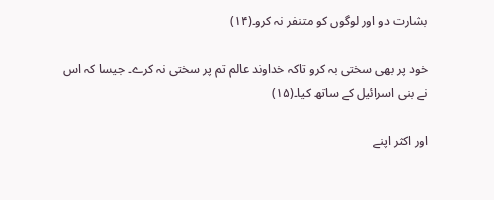بشارت دو اور لوگوں کو متنفر نہ کرو۔(۱۴)

خود پر بھی سختی بہ کرو تاکہ خداوند عالم تم پر سختی نہ کرے۔ جیسا کہ اس نے بنی اسرائیل کے ساتھ کیا۔(۱۵)

اور اکثر اپنے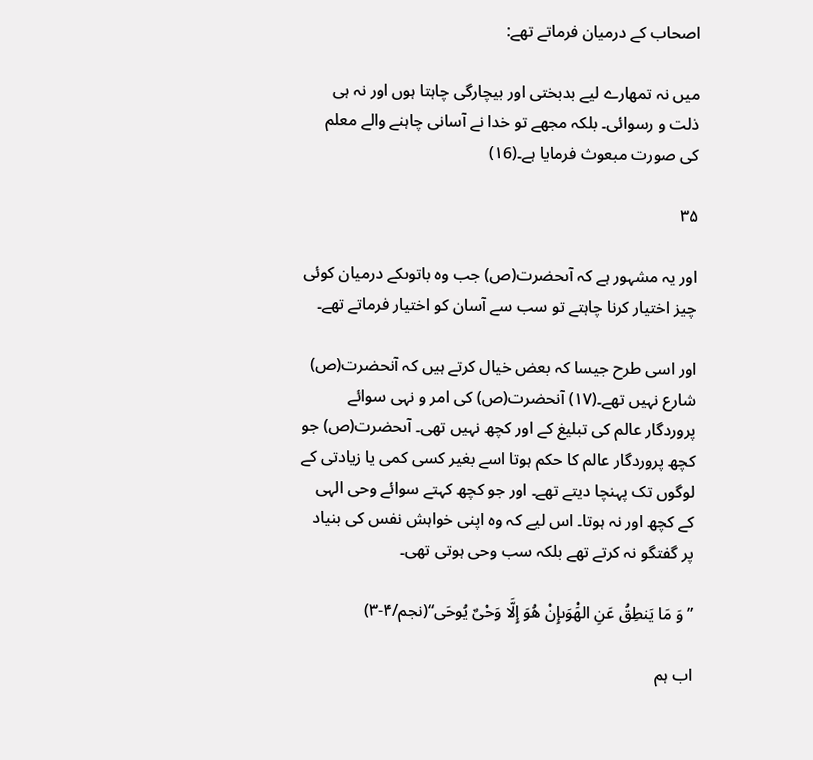اصحاب کے درمیان فرماتے تھے:

میں نہ تمھارے لیے بدبختی اور بیچارگی چاہتا ہوں اور نہ ہی ذلت و رسوائی۔ بلکہ مجھے تو خدا نے آسانی چاہنے والے معلم کی صورت مبعوث فرمایا ہے۔(۱6)

۳۵

اور یہ مشہور ہے کہ آںحضرت(ص) جب وہ باتوںکے درمیان کوئی چیز اختیار کرنا چاہتے تو سب سے آسان کو اختیار فرماتے تھے۔

اور اسی طرح جیسا کہ بعض خیال کرتے ہیں کہ آنحضرت(ص) شارع نہیں تھے۔(۱۷) آنحضرت(ص) کی امر و نہی سوائے پروردگار عالم کی تبلیغ کے اور کچھ نہیں تھی۔ آںحضرت(ص) جو کچھ پروردگار عالم کا حکم ہوتا اسے بغیر کسی کمی یا زیادتی کے لوگوں تک پہنچا دیتے تھے۔ اور جو کچھ کہتے سوائے وحی الہی کے کچھ اور نہ ہوتا۔ اس لیے کہ وہ اپنی خواہش نفس کی بنیاد پر گفتگو نہ کرتے تھے بلکہ سب وحی ہوتی تھی۔

” وَ مَا يَنطِقُ عَنِ الهَْوَىإِنْ هُوَ إِلَّا وَحْىٌ يُوحَى“(نجم/۴-۳)

اب ہم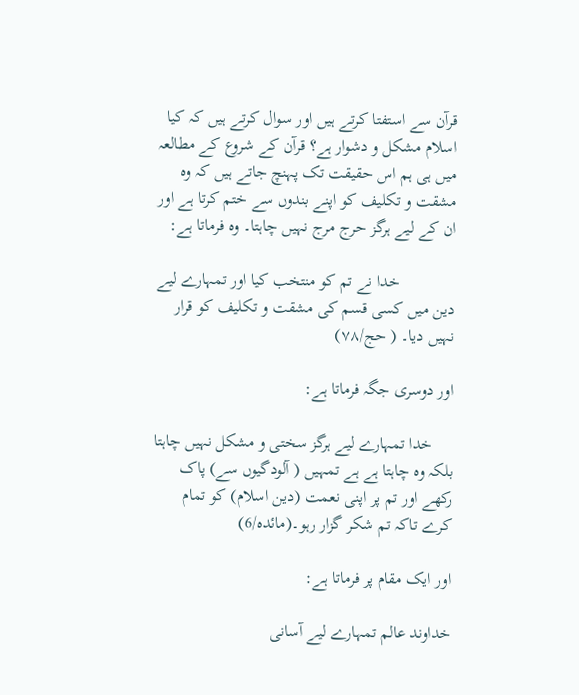قرآن سے استفتا کرتے ہیں اور سوال کرتے ہیں کہ کیا اسلام مشکل و دشوار ہے؟ قرآن کے شروع کے مطالعہ میں ہی ہم اس حقیقت تک پہنچ جاتے ہیں کہ وہ مشقت و تکلیف کو اپنے بندوں سے ختم کرتا ہے اور ان کے لیے ہرگز حرج مرج نہیں چاہتا۔ وہ فرماتا ہے:

             خدا نے تم کو منتخب کیا اور تمہارے لیے دین میں کسی قسم کی مشقت و تکلیف کو قرار نہیں دیا۔ ( حج/۷۸)

اور دوسری جگہ فرماتا ہے:

     خدا تمہارے لیے ہرگز سختی و مشکل نہیں چاہتا بلکہ وہ چاہتا ہے ہے تمہیں ( آلودگیوں سے) پاک رکھے اور تم پر اپنی نعمت (دین اسلام) کو تمام کرے تاکہ تم شکر گزار رہو۔(مائدہ/6)

اور ایک مقام پر فرماتا ہے:

خداوند عالم تمہارے لیے آسانی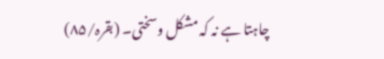چاہتا ہے نہ کہ مشکل وسختی۔ (بقرہ/۸۵)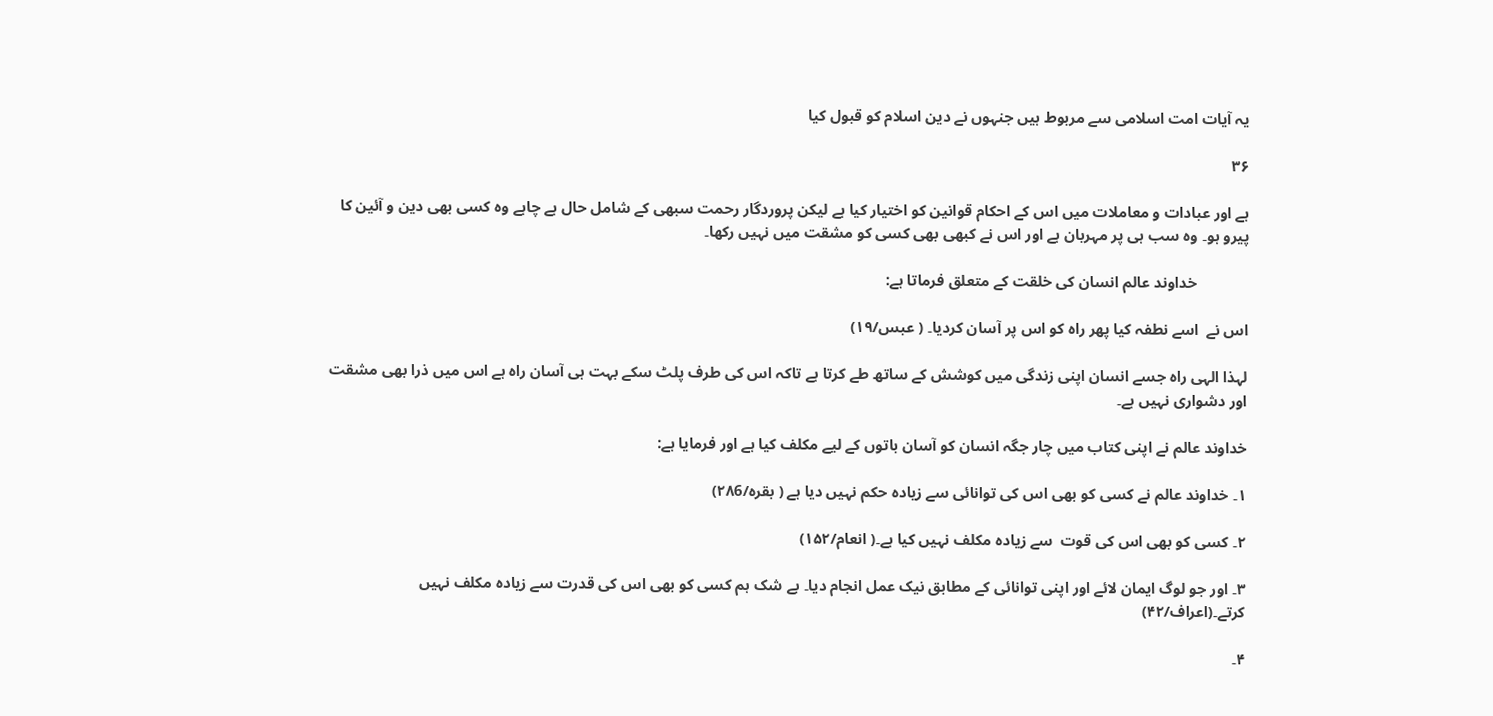یہ آیات امت اسلامی سے مربوط ہیں جنہوں نے دین اسلام کو قبول کیا

۳۶

ہے اور عبادات و معاملات میں اس کے احکام قوانین کو اختیار کیا ہے لیکن پروردگار رحمت سبھی کے شامل حال ہے چاہے وہ کسی بھی دین و آئین کا پیرو ہو۔ وہ سب ہی پر مہربان ہے اور اس نے کبھی بھی کسی کو مشقت میں نہیں رکھا۔

             خداوند عالم انسان کی خلقت کے متعلق فرماتا ہے:

اس نے  اسے نطفہ کیا پھر راہ کو اس پر آسان کردیا۔ ( عبس/۱۹)

لہذا الہی راہ جسے انسان اپنی زندگی میں کوشش کے ساتھ طے کرتا ہے تاکہ اس کی طرف پلٹ سکے بہت ہی آسان راہ ہے اس میں ذرا بھی مشقت اور دشواری نہیں ہے۔

خداوند عالم نے اپنی کتاب میں چار جگہ انسان کو آسان باتوں کے لیے مکلف کیا ہے اور فرمایا ہے:

۱۔ خداوند عالم نے کسی کو بھی اس کی توانائی سے زیادہ حکم نہیں دیا ہے ( بقرہ/۲۸6)

۲۔ کسی کو بھی اس کی قوت  سے زیادہ مکلف نہیں کیا ہے۔( انعام/۱۵۲)

۳۔ اور جو لوگ ایمان لائے اور اپنی توانائی کے مطابق نیک عمل انجام دیا۔ بے شک ہم کسی کو بھی اس کی قدرت سے زیادہ مکلف نہیں کرتے۔(اعراف/۴۲)

۴۔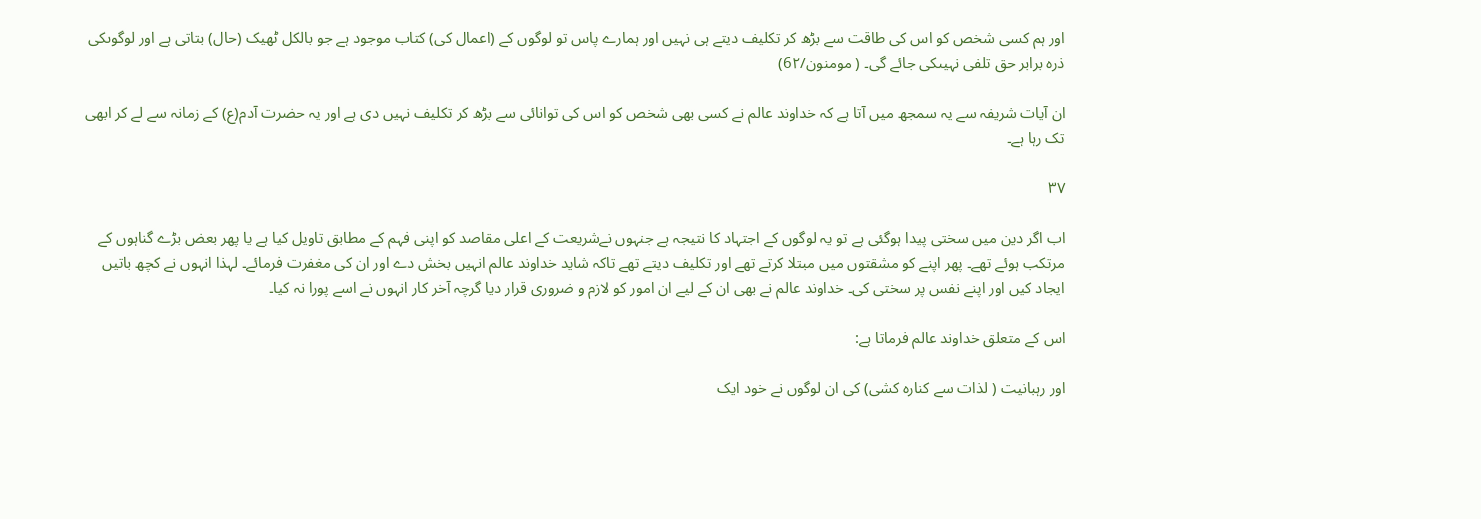اور ہم کسی شخص کو اس کی طاقت سے بڑھ کر تکلیف دیتے ہی نہیں اور ہمارے پاس تو لوگوں کے (اعمال کی) کتاب موجود ہے جو بالکل ٹھیک (حال) بتاتی ہے اور لوگوںکی ذرہ برابر حق تلفی نہیںکی جائے گی۔ ( مومنون/6۲)

ان آیات شریفہ سے یہ سمجھ میں آتا ہے کہ خداوند عالم نے کسی بھی شخص کو اس کی توانائی سے بڑھ کر تکلیف نہیں دی ہے اور یہ حضرت آدم(ع) کے زمانہ سے لے کر ابھی تک رہا ہے۔

۳۷

اب اگر دین میں سختی پیدا ہوگئی ہے تو یہ لوگوں کے اجتہاد کا نتیجہ ہے جنہوں نےشریعت کے اعلی مقاصد کو اپنی فہم کے مطابق تاویل کیا ہے یا پھر بعض بڑے گناہوں کے مرتکب ہوئے تھے۔ پھر اپنے کو مشقتوں میں مبتلا کرتے تھے اور تکلیف دیتے تھے تاکہ شاید خداوند عالم انہیں بخش دے اور ان کی مغفرت فرمائے۔ لہذا انہوں نے کچھ باتیں ایجاد کیں اور اپنے نفس پر سختی کی۔ خداوند عالم نے بھی ان کے لیے ان امور کو لازم و ضروری قرار دیا گرچہ آخر کار انہوں نے اسے پورا نہ کیا۔

اس کے متعلق خداوند عالم فرماتا ہے:

اور رہبانیت ( لذات سے کنارہ کشی) کی ان لوگوں نے خود ایک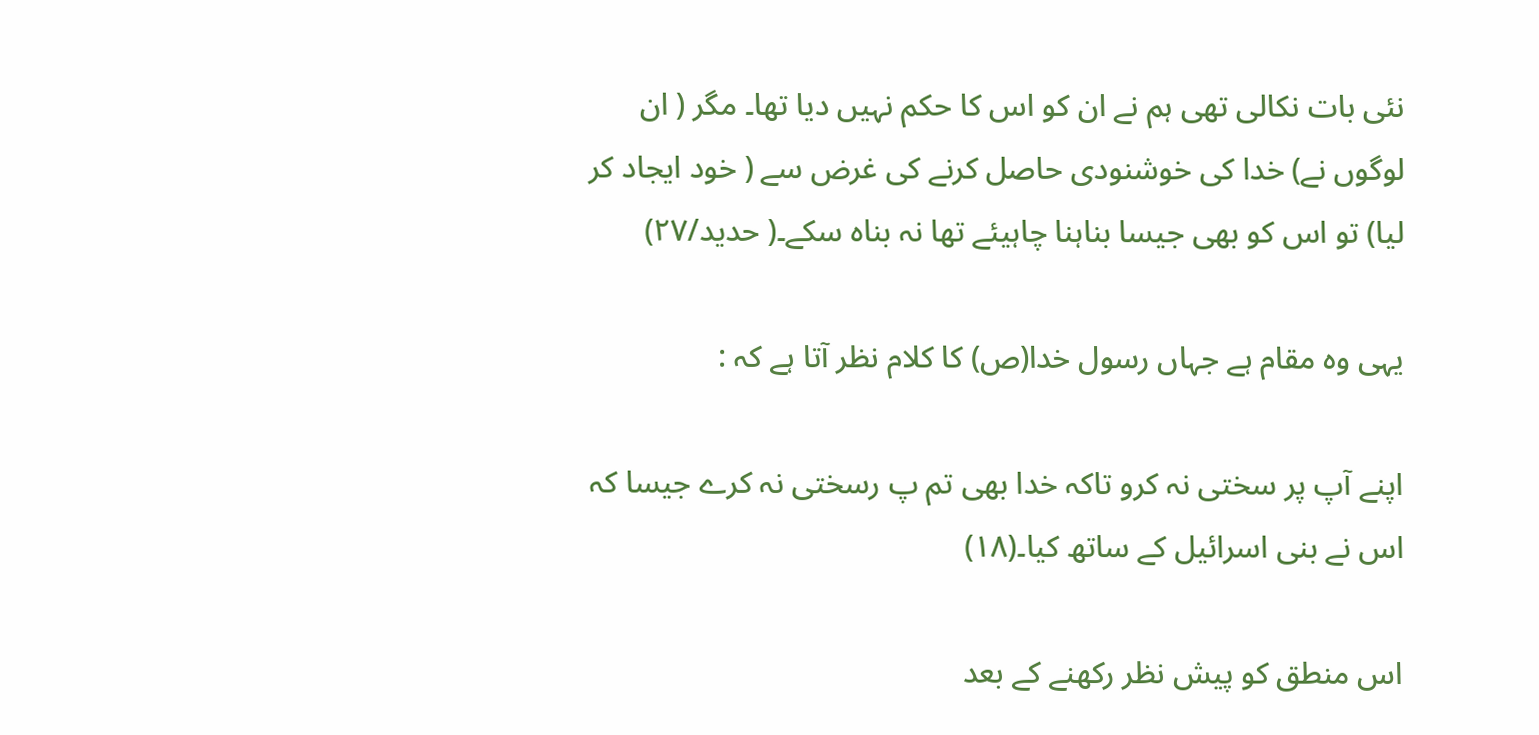نئی بات نکالی تھی ہم نے ان کو اس کا حکم نہیں دیا تھا۔ مگر ( ان لوگوں نے) خدا کی خوشنودی حاصل کرنے کی غرض سے ( خود ایجاد کر لیا) تو اس کو بھی جیسا بناہنا چاہیئے تھا نہ بناہ سکے۔( حدید/۲۷)

یہی وہ مقام ہے جہاں رسول خدا(ص) کا کلام نظر آتا ہے کہ :

اپنے آپ پر سختی نہ کرو تاکہ خدا بھی تم پ رسختی نہ کرے جیسا کہ اس نے بنی اسرائیل کے ساتھ کیا۔(۱۸)

اس منطق کو پیش نظر رکھنے کے بعد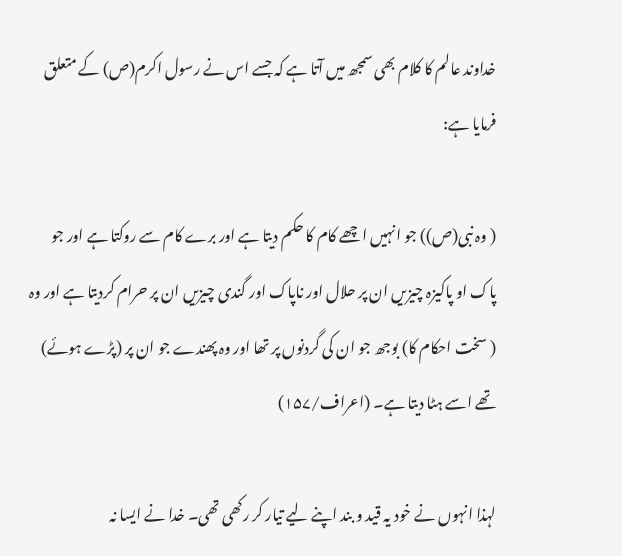خداوند عالم کا کلام بھی سمجھ میں آتا ہے کہ جسے اس نے رسول اکرم(ص) کے متعلق فرمایا ہے:

( وہ نبی(ص)) جو انہیں اچھے کام کا حکم دیتا ہے اور برے کام سے روکتا ہے اور جو پاک او پاکیزہ چیزیں ان پر حلال اور ناپاک اور گندی چیزیں ان پر حرام کردیتا ہے اور وہ ( سخت احکام کا) بوجھ جو ان کی گردنوں پر تھا اور وہ پھندے جو ان پر (پڑے ہوئے) تھے اسے ہٹا دیتا ہے۔ (اعراف/۱۵۷)

لہذا انہوں نے خود یہ قید و بند اپنے لیے تیار کر رکھی تھی۔ خدا نے ایسا نہ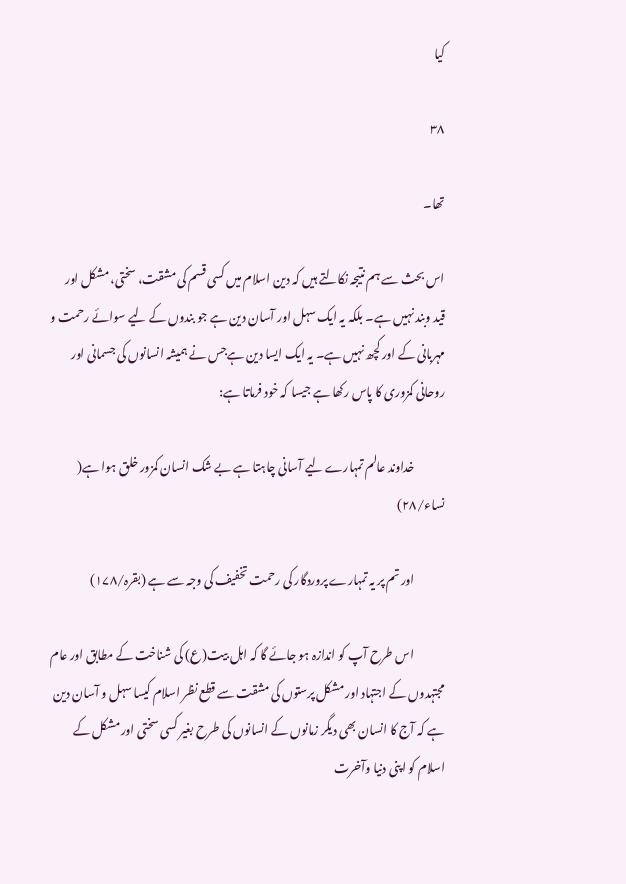کیا

۳۸

تھا۔

اس بحث سے ہم نتیجہ نکالتے ہیں کہ دین اسلام میں کسی قسم کی مشقت، سختی، مشکل اور قید وبند نہیں ہے۔ بلکہ یہ ایک سہل اور آسان دین ہے جو بندوں کے لیے سوائے رحمت و مہربانی کے اور کچھ نہیں ہے۔ یہ ایک ایسا دین ہےجس نے ہمیشہ انسانوں کی جسمانی اور روحانی کمزوری کا پاس رکھا ہے جیسا کہ خود فرماتا ہے:

             خداوند عالم تمہارے لیے آسانی چاہتا ہے بے شک انسان کمزور خلق ہوا ہے( نساء/۲۸)

             اور تم پر یہ تمہارے پروردگار کی رحمت تخفیف کی وجہ سے ہے (بقرہ/۱۷۸)

             اس طرح آپ کو اندازہ ہو جائے گا کہ اہل بیت(ع) کی شناخت کے مطابق اور عام مجتہدوں کے اجتہاد اور مشکل پرستوں کی مشقت سے قطع نظر اسلام کیسا سہل و آسان دین ہے کہ آج کا انسان بھی دیگر زمانوں کے انسانوں کی طرح بغیر کسی سختی اور مشکل کے اسلام کو اپنی دنیا وآخرت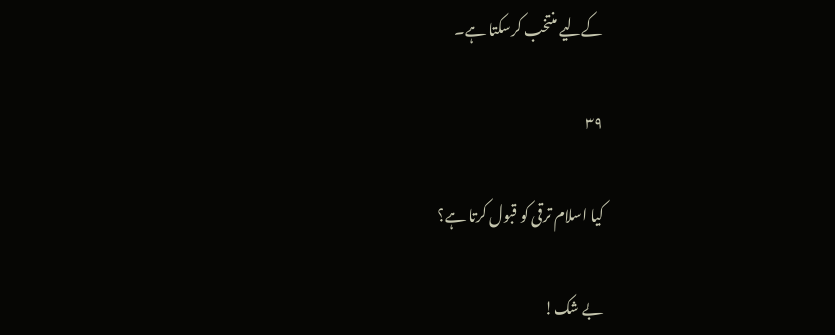کےلیے منتخب کرسکتا ہے۔

۳۹

کیا اسلام ترقی کو قبول کرتا ہے؟

بے شک!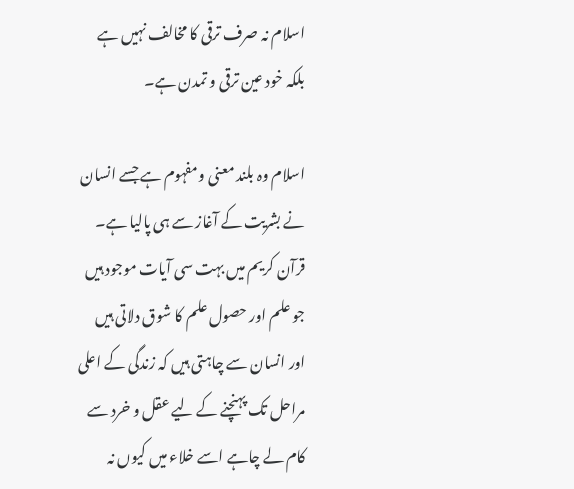اسلام نہ صرف ترقی کا مخالف نہیں ہے بلکہ خود عین ترقی و تمدن ہے۔

اسلام وہ بلند معنی ومفہوم ہے جسے انسان نے بشریت کے آغاز سے ہی پالیا ہے۔ قرآن کریم میں بہت سی آیات موجود ہیں جو علم اور حصول علم کا شوق دلاتی ہیں اور انسان سے چاہتی ہیں کہ زندگی کے اعلی مراحل تک پہنچنے کے لیے عقل و خرد سے کام لے چاہے اسے خلاء میں کیوں نہ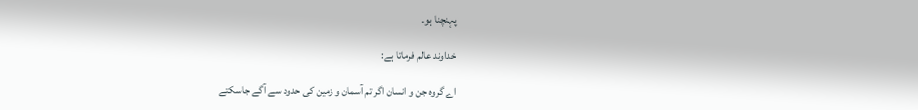پہنچنا ہو۔

خداوند عالم فرماتا ہے:

اے گروہ جن و انسان اگر تم آسمان و زمین کی حدود سے آگے جاسکتے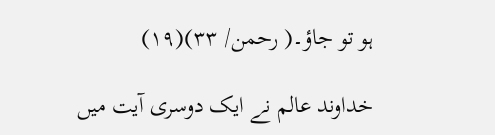ہو تو جاؤ۔( رحمن/ ۳۳)(۱۹)

خداوند عالم نے ایک دوسری آیت میں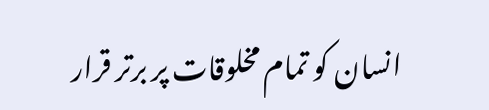انسان کو تمام مخلوقات پر برتر قرار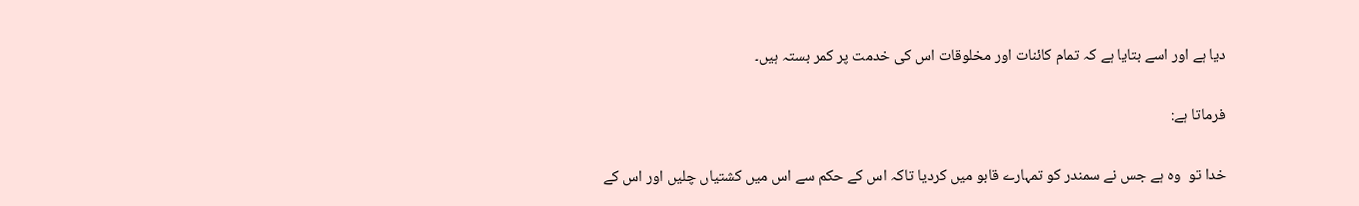دیا ہے اور اسے بتایا ہے کہ تمام کائنات اور مخلوقات اس کی خدمت پر کمر بستہ ہیں۔

فرماتا ہے:

خدا تو  وہ ہے جس نے سمندر کو تمہارے قابو میں کردیا تاکہ اس کے حکم سے اس میں کشتیاں چلیں اور اس کے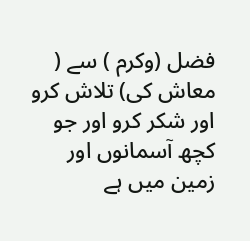فضل (وکرم ) سے ( معاش کی) تلاش کرو اور شکر کرو اور جو کچھ آسمانوں اور زمین میں ہے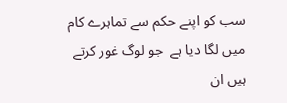سب کو اپنے حکم سے تماہرے کام میں لگا دیا ہے  جو لوگ غور کرتے ہیں ان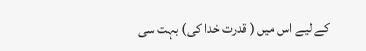کے لیے اس میں ( قدرت خدا کی) بہت سی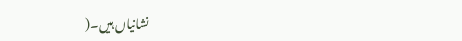نشانیاں ہیں۔(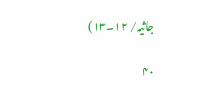جاثیہ/ ۱۲۔۱۳)

۴۰